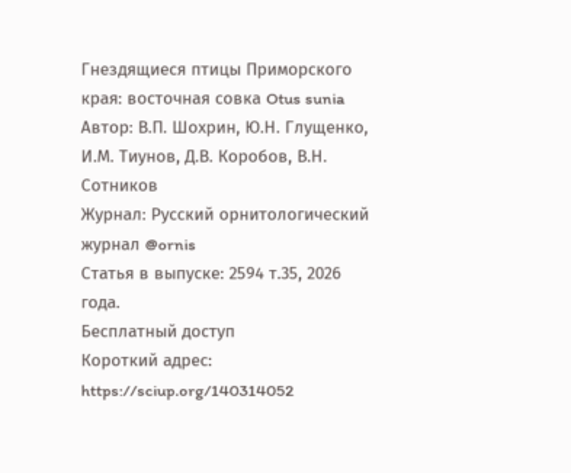Гнездящиеся птицы Приморского края: восточная совка Otus sunia
Автор: В.П. Шохрин, Ю.Н. Глущенко, И.М. Тиунов, Д.В. Коробов, В.Н. Сотников
Журнал: Русский орнитологический журнал @ornis
Статья в выпуске: 2594 т.35, 2026 года.
Бесплатный доступ
Короткий адрес: https://sciup.org/140314052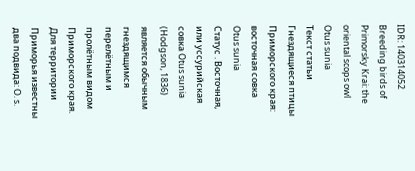IDR: 140314052
Breeding birds of Primorsky Krai: the oriental scops owl Otus sunia
Текст статьи Гнездящиеся птицы Приморского края: восточная совка Otus sunia
Статус . Восточная, или уссурийская совка Otus sunia (Hodgson, 1836) является обычным гнездящимся перелётным и пролётным видом Приморского края. Для территории Приморья известны два подвида: O. s.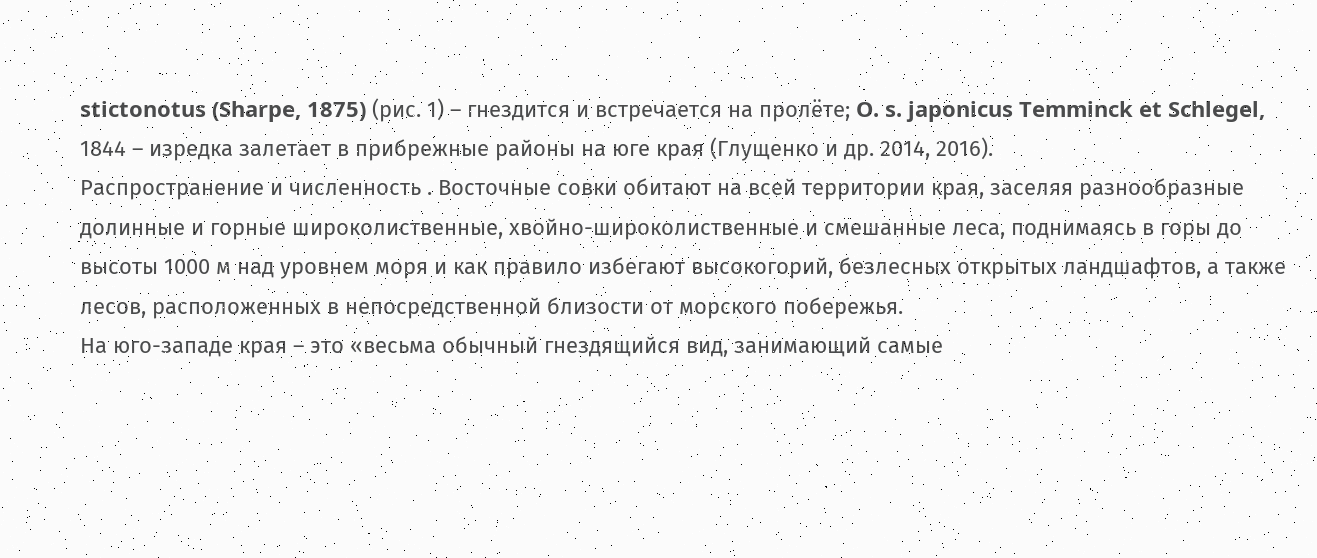stictonotus (Sharpe, 1875) (рис. 1) – гнездится и встречается на пролёте; O. s. japonicus Temminck et Schlegel, 1844 – изредка залетает в прибрежные районы на юге края (Глущенко и др. 2014, 2016).
Распространение и численность . Восточные совки обитают на всей территории края, заселяя разнообразные долинные и горные широколиственные, хвойно-широколиственные и смешанные леса, поднимаясь в горы до высоты 1000 м над уровнем моря и как правило избегают высокогорий, безлесных открытых ландшафтов, а также лесов, расположенных в непосредственной близости от морского побережья.
На юго-западе края – это «весьма обычный гнездящийся вид, занимающий самые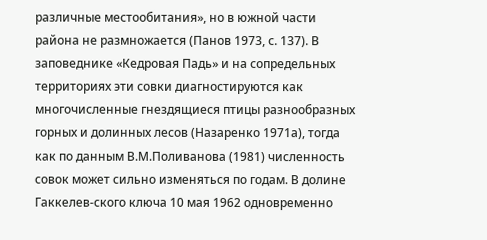различные местообитания», но в южной части района не размножается (Панов 1973, с. 137). В заповеднике «Кедровая Падь» и на сопредельных территориях эти совки диагностируются как многочисленные гнездящиеся птицы разнообразных горных и долинных лесов (Назаренко 1971а), тогда как по данным В.М.Поливанова (1981) численность совок может сильно изменяться по годам. В долине Гаккелев-ского ключа 10 мая 1962 одновременно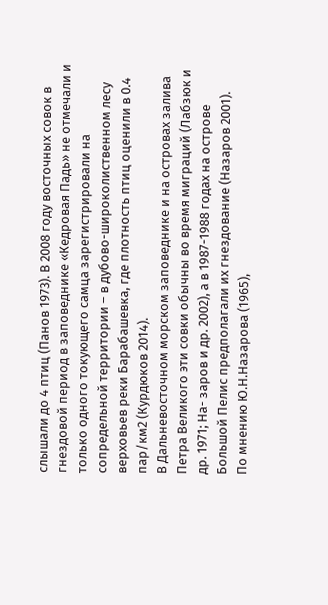слышали до 4 птиц (Панов 1973). В 2008 году восточных совок в гнездовой период в заповеднике «Кедровая Падь» не отмечали и только одного токующего самца зарегистрировали на сопредельной территории – в дубово-широколиственном лесу верховьев реки Барабашевка, где плотность птиц оценили в 0.4 пар/км2 (Курдюков 2014).
В Дальневосточном морском заповеднике и на островах залива Петра Великого эти совки обычны во время миграций (Лабзюк и др. 1971; На- заров и др. 2002), а в 1987-1988 годах на острове Большой Пелис предполагали их гнездование (Назаров 2001).
По мнению Ю.Н.Назарова (1965),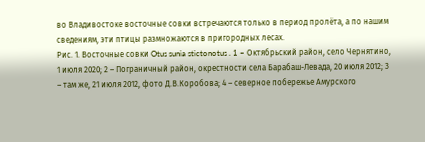во Владивостоке восточные совки встречаются только в период пролёта, а по нашим сведениям, эти птицы размножаются в пригородных лесах.
Рис. 1. Восточные совки Otus sunia stictonotus . 1 – Октябрьский район, село Чернятино, 1 июля 2020; 2 – Пограничный район, окрестности села Барабаш-Левада, 20 июля 2012; 3 – там же, 21 июля 2012, фото Д.В.Коробова; 4 – северное побережье Амурского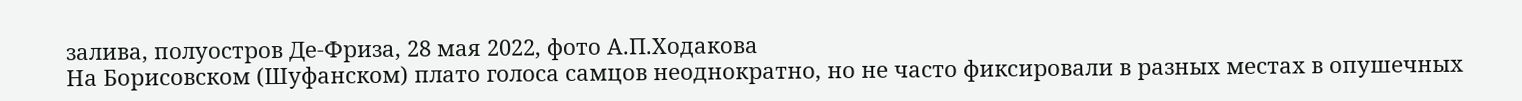залива, полуостров Де-Фриза, 28 мая 2022, фото А.П.Ходакова
На Борисовском (Шуфанском) плато голоса самцов неоднократно, но не часто фиксировали в разных местах в опушечных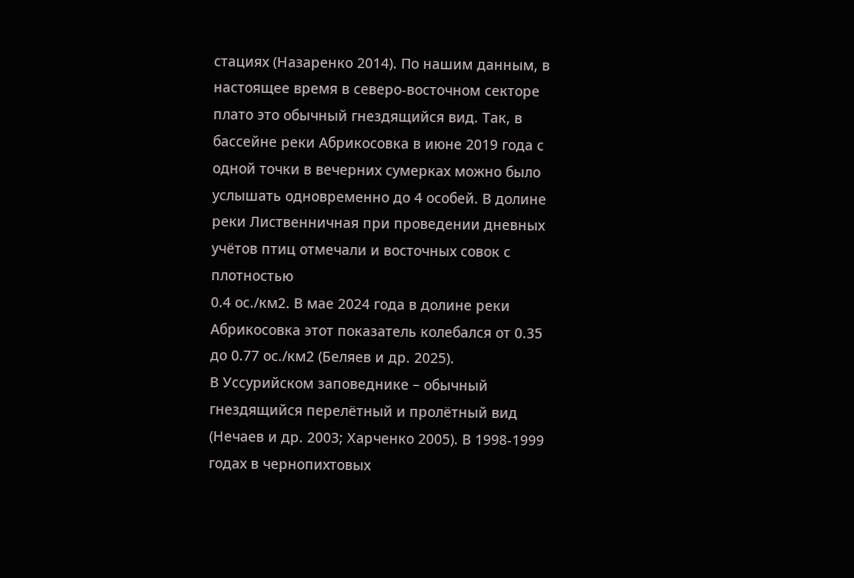стациях (Назаренко 2014). По нашим данным, в настоящее время в северо-восточном секторе плато это обычный гнездящийся вид. Так, в бассейне реки Абрикосовка в июне 2019 года с одной точки в вечерних сумерках можно было услышать одновременно до 4 особей. В долине реки Лиственничная при проведении дневных учётов птиц отмечали и восточных совок с плотностью
0.4 ос./км2. В мае 2024 года в долине реки Абрикосовка этот показатель колебался от 0.35 до 0.77 ос./км2 (Беляев и др. 2025).
В Уссурийском заповеднике – обычный гнездящийся перелётный и пролётный вид (Нечаев и др. 2003; Харченко 2005). В 1998-1999 годах в чернопихтовых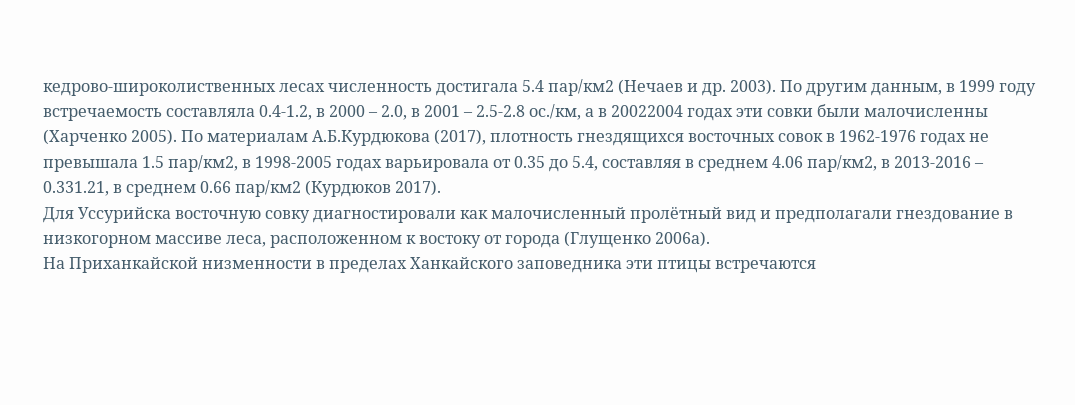кедрово-широколиственных лесах численность достигала 5.4 пар/км2 (Нечаев и др. 2003). По другим данным, в 1999 году встречаемость составляла 0.4-1.2, в 2000 – 2.0, в 2001 – 2.5-2.8 ос./км, а в 20022004 годах эти совки были малочисленны (Харченко 2005). По материалам А.Б.Курдюкова (2017), плотность гнездящихся восточных совок в 1962-1976 годах не превышала 1.5 пар/км2, в 1998-2005 годах варьировала от 0.35 до 5.4, составляя в среднем 4.06 пар/км2, в 2013-2016 – 0.331.21, в среднем 0.66 пар/км2 (Курдюков 2017).
Для Уссурийска восточную совку диагностировали как малочисленный пролётный вид и предполагали гнездование в низкогорном массиве леса, расположенном к востоку от города (Глущенко 2006а).
На Приханкайской низменности в пределах Ханкайского заповедника эти птицы встречаются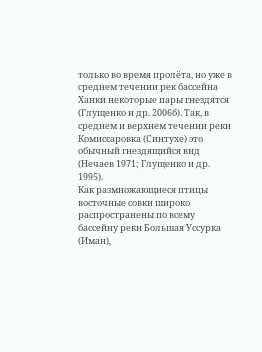только во время пролёта, но уже в среднем течении рек бассейна Ханки некоторые пары гнездятся (Глущенко и др. 2006б). Так, в среднем и верхнем течении реки Комиссаровка (Синтухе) это обычный гнездящийся вид (Нечаев 1971; Глущенко и др. 1995).
Как размножающиеся птицы восточные совки широко распространены по всему бассейну реки Большая Уссурка (Иман),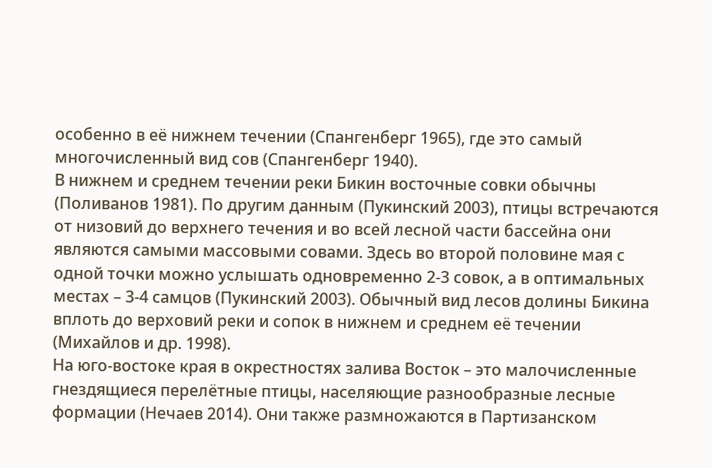особенно в её нижнем течении (Спангенберг 1965), где это самый многочисленный вид сов (Спангенберг 1940).
В нижнем и среднем течении реки Бикин восточные совки обычны (Поливанов 1981). По другим данным (Пукинский 2003), птицы встречаются от низовий до верхнего течения и во всей лесной части бассейна они являются самыми массовыми совами. Здесь во второй половине мая с одной точки можно услышать одновременно 2-3 совок, а в оптимальных местах – 3-4 самцов (Пукинский 2003). Обычный вид лесов долины Бикина вплоть до верховий реки и сопок в нижнем и среднем её течении (Михайлов и др. 1998).
На юго-востоке края в окрестностях залива Восток – это малочисленные гнездящиеся перелётные птицы, населяющие разнообразные лесные формации (Нечаев 2014). Они также размножаются в Партизанском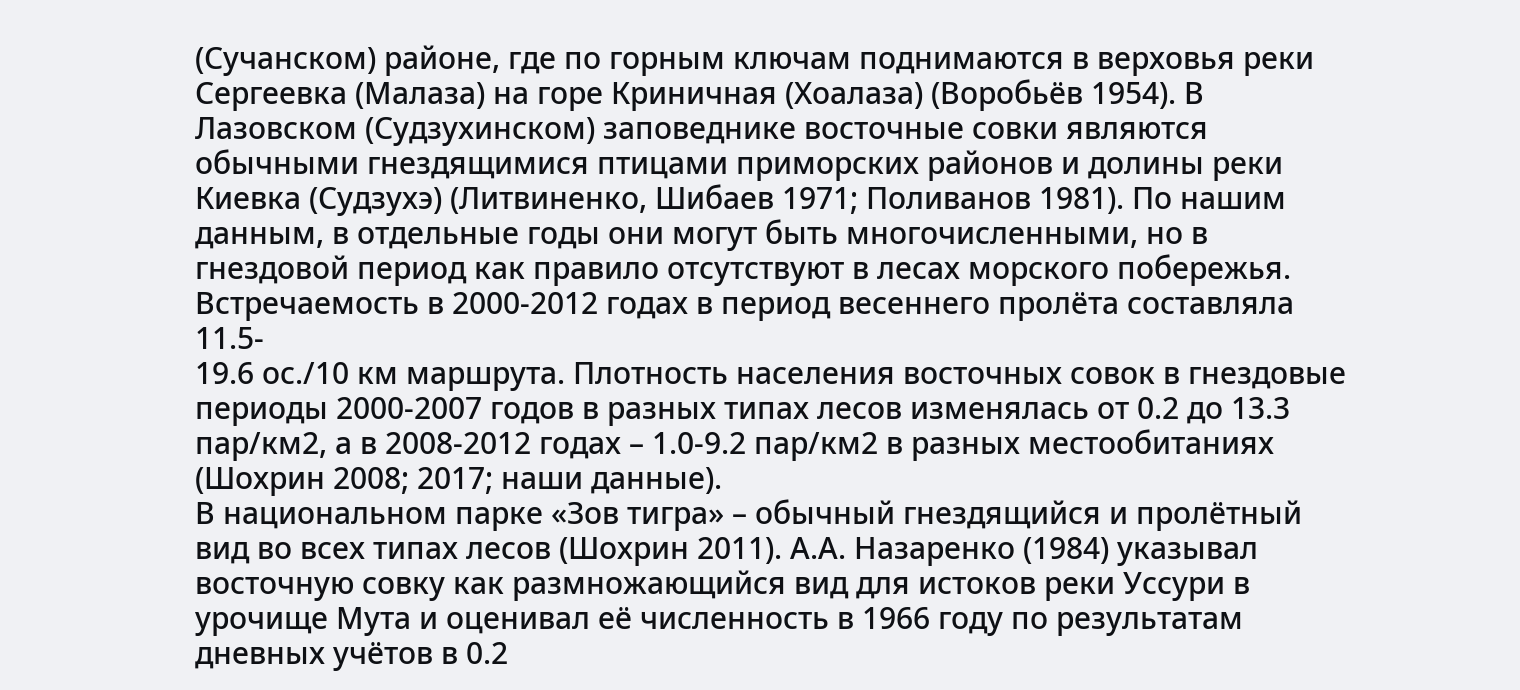(Сучанском) районе, где по горным ключам поднимаются в верховья реки Сергеевка (Малаза) на горе Криничная (Хоалаза) (Воробьёв 1954). В Лазовском (Судзухинском) заповеднике восточные совки являются обычными гнездящимися птицами приморских районов и долины реки Киевка (Судзухэ) (Литвиненко, Шибаев 1971; Поливанов 1981). По нашим данным, в отдельные годы они могут быть многочисленными, но в гнездовой период как правило отсутствуют в лесах морского побережья. Встречаемость в 2000-2012 годах в период весеннего пролёта составляла 11.5-
19.6 ос./10 км маршрута. Плотность населения восточных совок в гнездовые периоды 2000-2007 годов в разных типах лесов изменялась от 0.2 до 13.3 пар/км2, а в 2008-2012 годах – 1.0-9.2 пар/км2 в разных местообитаниях (Шохрин 2008; 2017; наши данные).
В национальном парке «Зов тигра» – обычный гнездящийся и пролётный вид во всех типах лесов (Шохрин 2011). А.А. Назаренко (1984) указывал восточную совку как размножающийся вид для истоков реки Уссури в урочище Мута и оценивал её численность в 1966 году по результатам дневных учётов в 0.2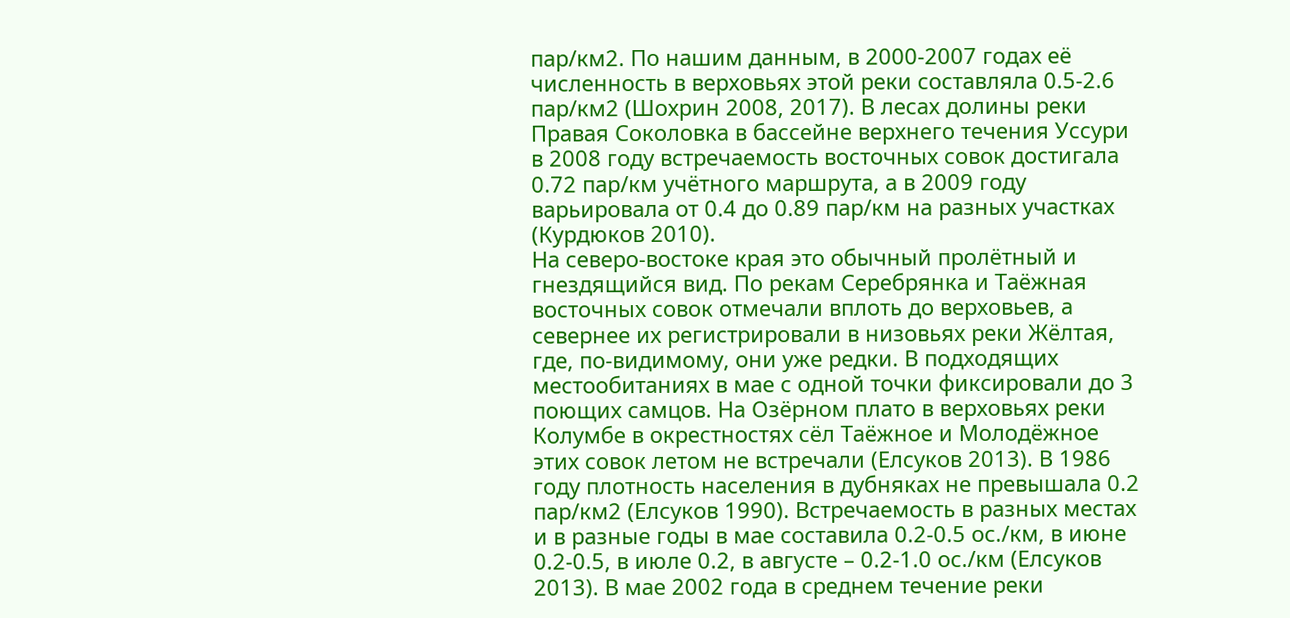пар/км2. По нашим данным, в 2000-2007 годах её численность в верховьях этой реки составляла 0.5-2.6 пар/км2 (Шохрин 2008, 2017). В лесах долины реки Правая Соколовка в бассейне верхнего течения Уссури в 2008 году встречаемость восточных совок достигала 0.72 пар/км учётного маршрута, а в 2009 году варьировала от 0.4 до 0.89 пар/км на разных участках (Курдюков 2010).
На северо-востоке края это обычный пролётный и гнездящийся вид. По рекам Серебрянка и Таёжная восточных совок отмечали вплоть до верховьев, а севернее их регистрировали в низовьях реки Жёлтая, где, по-видимому, они уже редки. В подходящих местообитаниях в мае с одной точки фиксировали до 3 поющих самцов. На Озёрном плато в верховьях реки Колумбе в окрестностях сёл Таёжное и Молодёжное этих совок летом не встречали (Елсуков 2013). В 1986 году плотность населения в дубняках не превышала 0.2 пар/км2 (Елсуков 1990). Встречаемость в разных местах и в разные годы в мае составила 0.2-0.5 ос./км, в июне 0.2-0.5, в июле 0.2, в августе – 0.2-1.0 ос./км (Елсуков 2013). В мае 2002 года в среднем течение реки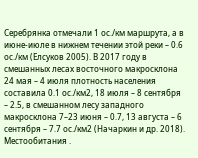Серебрянка отмечали 1 ос./км маршрута, а в июне-июле в нижнем течении этой реки – 0.6 ос./км (Елсуков 2005). В 2017 году в смешанных лесах восточного макросклона 24 мая – 4 июля плотность населения составила 0.1 ос./км2, 18 июля – 8 сентября – 2.5, в смешанном лесу западного макросклона 7–23 июня – 0.7, 13 августа – 6 сентября – 7.7 ос./км2 (Начаркин и др. 2018).
Местообитания .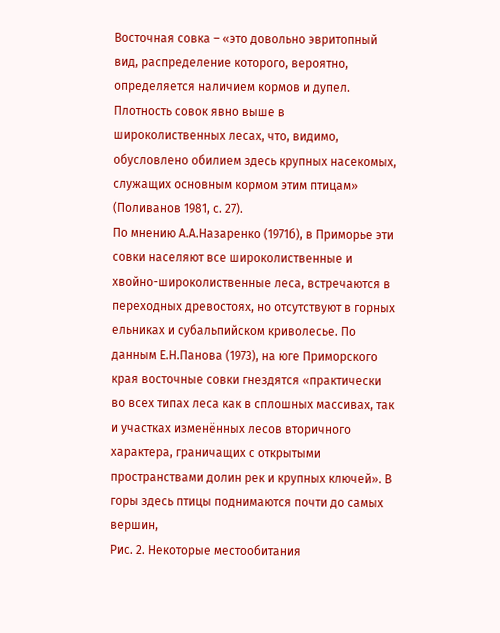Восточная совка – «это довольно эвритопный вид, распределение которого, вероятно, определяется наличием кормов и дупел. Плотность совок явно выше в широколиственных лесах, что, видимо, обусловлено обилием здесь крупных насекомых, служащих основным кормом этим птицам» (Поливанов 1981, с. 27).
По мнению А.А.Назаренко (1971б), в Приморье эти совки населяют все широколиственные и хвойно-широколиственные леса, встречаются в переходных древостоях, но отсутствуют в горных ельниках и субальпийском криволесье. По данным Е.Н.Панова (1973), на юге Приморского края восточные совки гнездятся «практически во всех типах леса как в сплошных массивах, так и участках изменённых лесов вторичного характера, граничащих с открытыми пространствами долин рек и крупных ключей». В горы здесь птицы поднимаются почти до самых вершин,
Рис. 2. Некоторые местообитания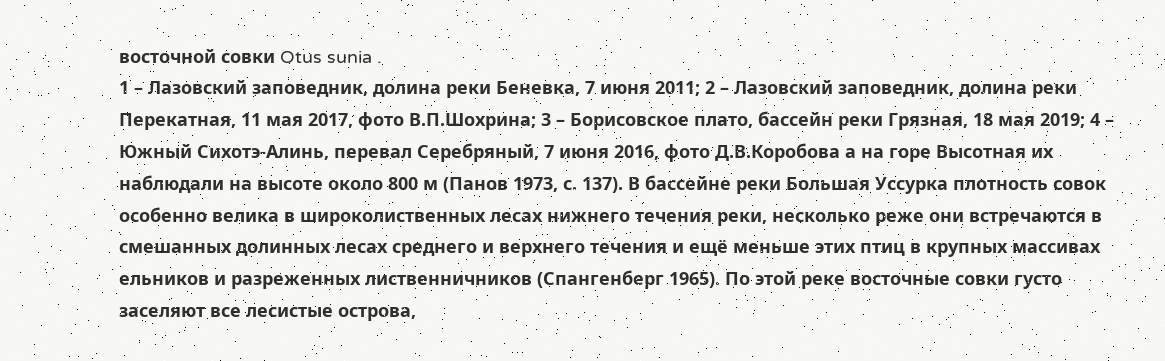восточной совки Otus sunia .
1 – Лазовский заповедник, долина реки Беневка, 7 июня 2011; 2 – Лазовский заповедник, долина реки Перекатная, 11 мая 2017, фото В.П.Шохрина; 3 – Борисовское плато, бассейн реки Грязная, 18 мая 2019; 4 – Южный Сихотэ-Алинь, перевал Серебряный, 7 июня 2016, фото Д.В.Коробова а на горе Высотная их наблюдали на высоте около 800 м (Панов 1973, с. 137). В бассейне реки Большая Уссурка плотность совок особенно велика в широколиственных лесах нижнего течения реки, несколько реже они встречаются в смешанных долинных лесах среднего и верхнего течения и ещё меньше этих птиц в крупных массивах ельников и разреженных лиственничников (Спангенберг 1965). По этой реке восточные совки густо заселяют все лесистые острова,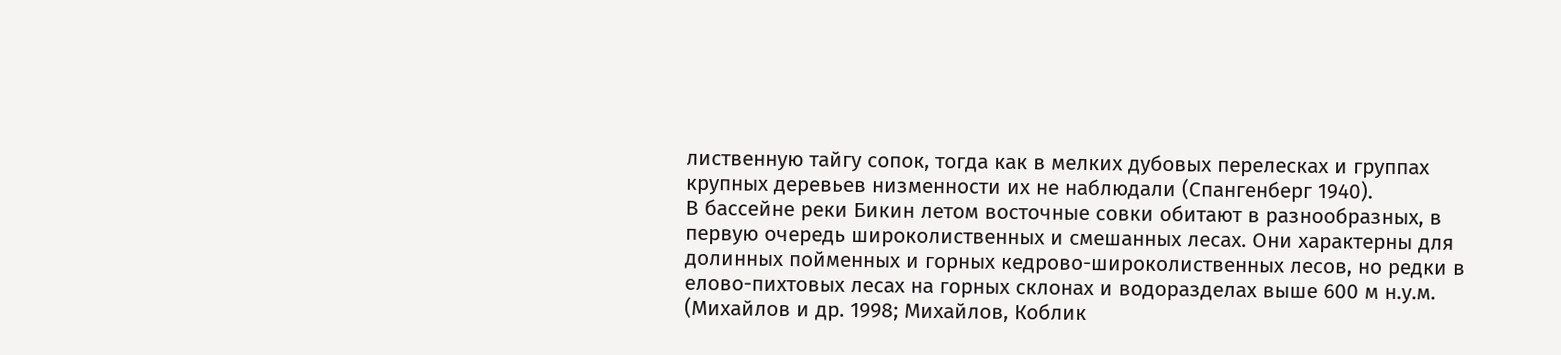лиственную тайгу сопок, тогда как в мелких дубовых перелесках и группах крупных деревьев низменности их не наблюдали (Спангенберг 1940).
В бассейне реки Бикин летом восточные совки обитают в разнообразных, в первую очередь широколиственных и смешанных лесах. Они характерны для долинных пойменных и горных кедрово-широколиственных лесов, но редки в елово-пихтовых лесах на горных склонах и водоразделах выше 600 м н.у.м. (Михайлов и др. 1998; Михайлов, Коблик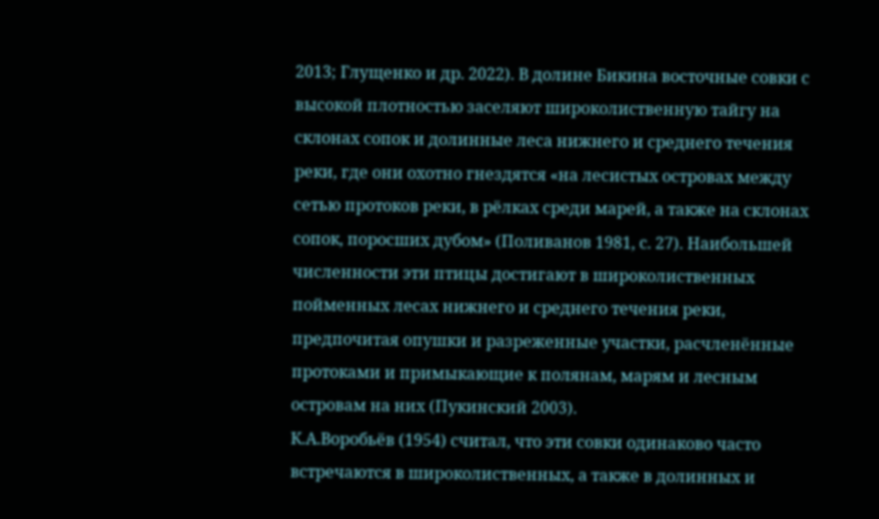2013; Глущенко и др. 2022). В долине Бикина восточные совки с высокой плотностью заселяют широколиственную тайгу на склонах сопок и долинные леса нижнего и среднего течения реки, где они охотно гнездятся «на лесистых островах между сетью протоков реки, в рёлках среди марей, а также на склонах сопок, поросших дубом» (Поливанов 1981, с. 27). Наибольшей численности эти птицы достигают в широколиственных пойменных лесах нижнего и среднего течения реки, предпочитая опушки и разреженные участки, расчленённые протоками и примыкающие к полянам, марям и лесным островам на них (Пукинский 2003).
К.А.Воробьёв (1954) считал, что эти совки одинаково часто встречаются в широколиственных, а также в долинных и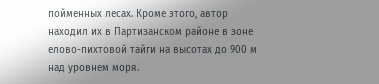пойменных лесах. Кроме этого, автор находил их в Партизанском районе в зоне елово-пихтовой тайги на высотах до 900 м над уровнем моря.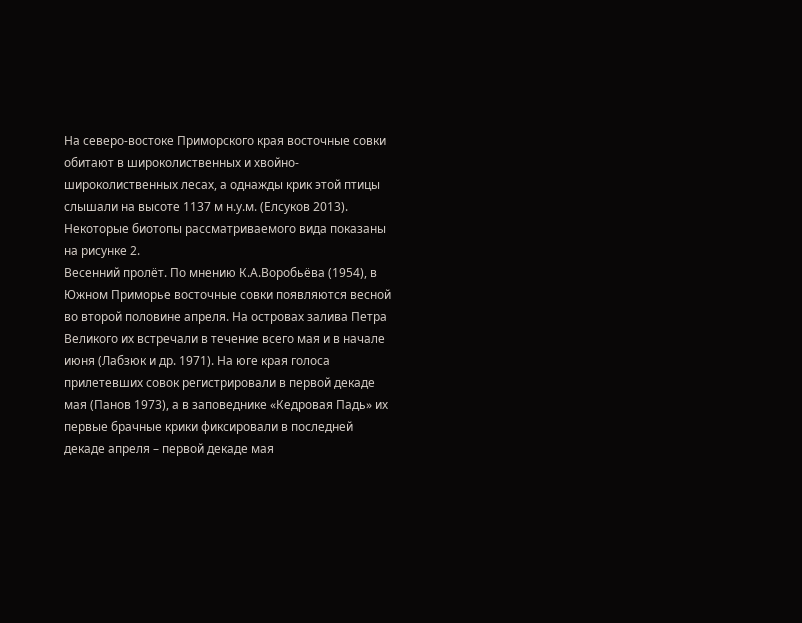На северо-востоке Приморского края восточные совки обитают в широколиственных и хвойно-широколиственных лесах, а однажды крик этой птицы слышали на высоте 1137 м н.у.м. (Елсуков 2013).
Некоторые биотопы рассматриваемого вида показаны на рисунке 2.
Весенний пролёт. По мнению К.А.Воробьёва (1954), в Южном Приморье восточные совки появляются весной во второй половине апреля. На островах залива Петра Великого их встречали в течение всего мая и в начале июня (Лабзюк и др. 1971). На юге края голоса прилетевших совок регистрировали в первой декаде мая (Панов 1973), а в заповеднике «Кедровая Падь» их первые брачные крики фиксировали в последней декаде апреля – первой декаде мая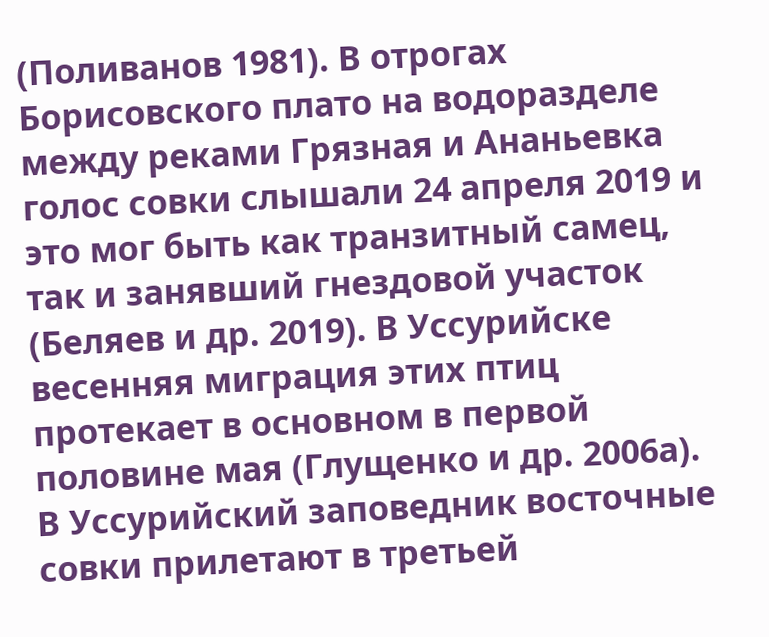(Поливанов 1981). В отрогах Борисовского плато на водоразделе между реками Грязная и Ананьевка голос совки слышали 24 апреля 2019 и это мог быть как транзитный самец, так и занявший гнездовой участок (Беляев и др. 2019). В Уссурийске весенняя миграция этих птиц протекает в основном в первой половине мая (Глущенко и др. 2006а). В Уссурийский заповедник восточные совки прилетают в третьей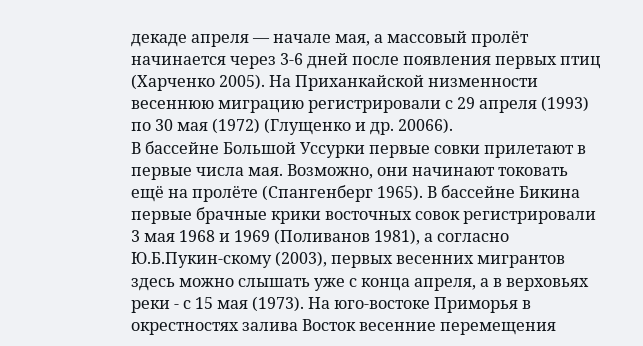декаде апреля — начале мая, а массовый пролёт начинается через 3-6 дней после появления первых птиц (Харченко 2005). На Приханкайской низменности весеннюю миграцию регистрировали с 29 апреля (1993) по 30 мая (1972) (Глущенко и др. 20066).
В бассейне Большой Уссурки первые совки прилетают в первые числа мая. Возможно, они начинают токовать ещё на пролёте (Спангенберг 1965). В бассейне Бикина первые брачные крики восточных совок регистрировали 3 мая 1968 и 1969 (Поливанов 1981), а согласно Ю.Б.Пукин-скому (2003), первых весенних мигрантов здесь можно слышать уже с конца апреля, а в верховьях реки - с 15 мая (1973). На юго-востоке Приморья в окрестностях залива Восток весенние перемещения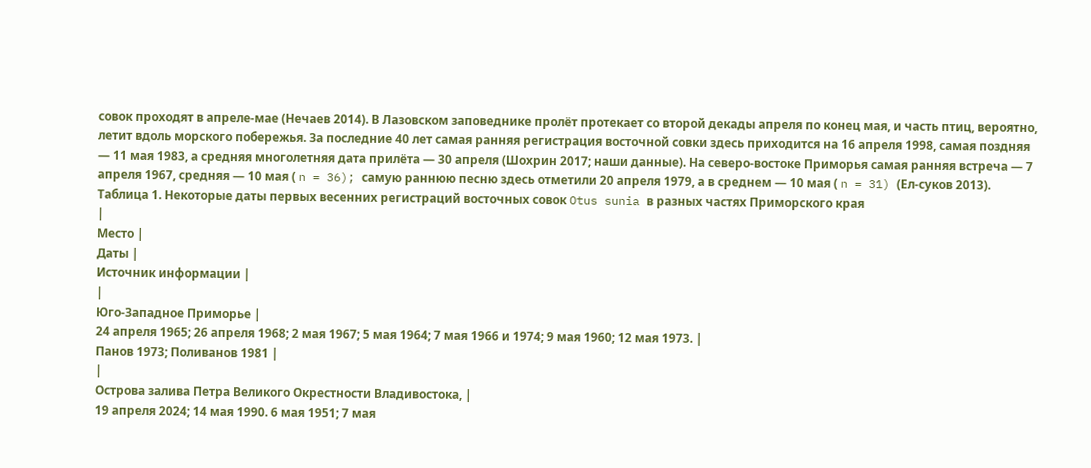совок проходят в апреле-мае (Нечаев 2014). В Лазовском заповеднике пролёт протекает со второй декады апреля по конец мая, и часть птиц, вероятно, летит вдоль морского побережья. За последние 40 лет самая ранняя регистрация восточной совки здесь приходится на 16 апреля 1998, самая поздняя — 11 мая 1983, а средняя многолетняя дата прилёта — 30 апреля (Шохрин 2017; наши данные). На северо-востоке Приморья самая ранняя встреча — 7 апреля 1967, средняя — 10 мая ( n = 36); самую раннюю песню здесь отметили 20 апреля 1979, а в среднем — 10 мая ( n = 31) (Ел-суков 2013).
Таблица 1. Некоторые даты первых весенних регистраций восточных совок Otus sunia в разных частях Приморского края
|
Место |
Даты |
Источник информации |
|
Юго-Западное Приморье |
24 апреля 1965; 26 апреля 1968; 2 мая 1967; 5 мая 1964; 7 мая 1966 и 1974; 9 мая 1960; 12 мая 1973. |
Панов 1973; Поливанов 1981 |
|
Острова залива Петра Великого Окрестности Владивостока, |
19 апреля 2024; 14 мая 1990. 6 мая 1951; 7 мая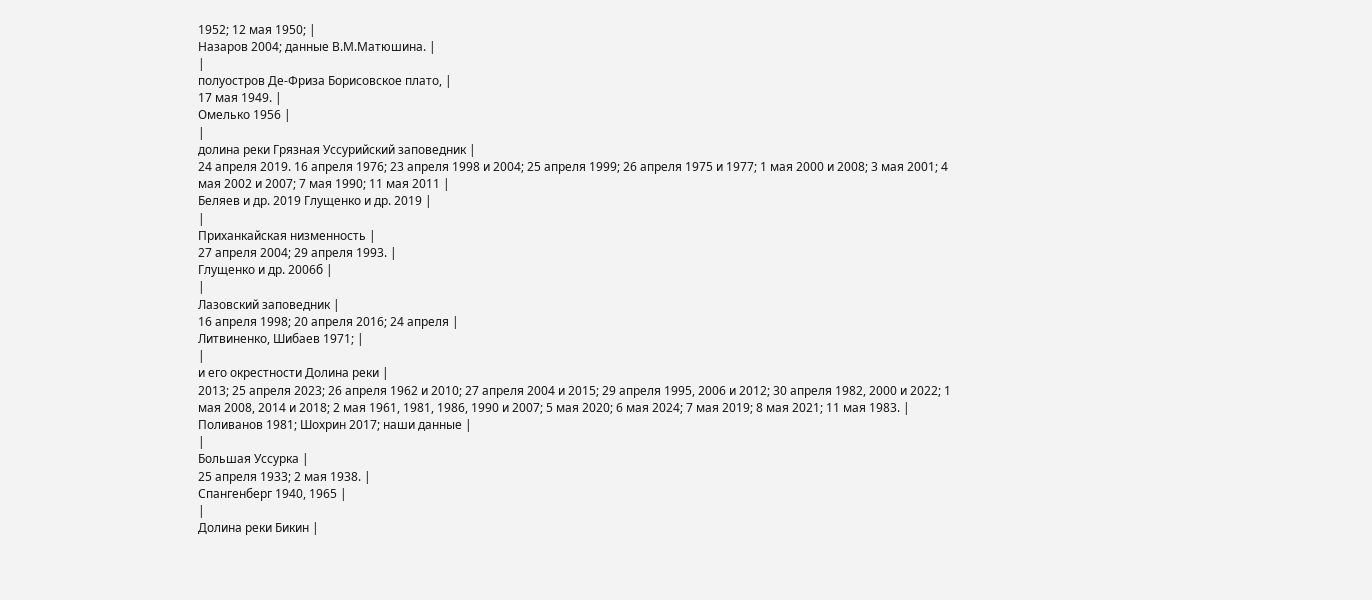1952; 12 мая 1950; |
Назаров 2004; данные В.М.Матюшина. |
|
полуостров Де-Фриза Борисовское плато, |
17 мая 1949. |
Омелько 1956 |
|
долина реки Грязная Уссурийский заповедник |
24 апреля 2019. 16 апреля 1976; 23 апреля 1998 и 2004; 25 апреля 1999; 26 апреля 1975 и 1977; 1 мая 2000 и 2008; 3 мая 2001; 4 мая 2002 и 2007; 7 мая 1990; 11 мая 2011 |
Беляев и др. 2019 Глущенко и др. 2019 |
|
Приханкайская низменность |
27 апреля 2004; 29 апреля 1993. |
Глущенко и др. 2006б |
|
Лазовский заповедник |
16 апреля 1998; 20 апреля 2016; 24 апреля |
Литвиненко, Шибаев 1971; |
|
и его окрестности Долина реки |
2013; 25 апреля 2023; 26 апреля 1962 и 2010; 27 апреля 2004 и 2015; 29 апреля 1995, 2006 и 2012; 30 апреля 1982, 2000 и 2022; 1 мая 2008, 2014 и 2018; 2 мая 1961, 1981, 1986, 1990 и 2007; 5 мая 2020; 6 мая 2024; 7 мая 2019; 8 мая 2021; 11 мая 1983. |
Поливанов 1981; Шохрин 2017; наши данные |
|
Большая Уссурка |
25 апреля 1933; 2 мая 1938. |
Спангенберг 1940, 1965 |
|
Долина реки Бикин |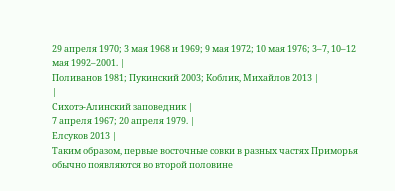29 апреля 1970; 3 мая 1968 и 1969; 9 мая 1972; 10 мая 1976; 3–7, 10–12 мая 1992–2001. |
Поливанов 1981; Пукинский 2003; Коблик, Михайлов 2013 |
|
Сихотэ-Алинский заповедник |
7 апреля 1967; 20 апреля 1979. |
Елсуков 2013 |
Таким образом, первые восточные совки в разных частях Приморья обычно появляются во второй половине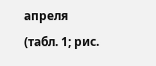апреля (табл. 1; рис.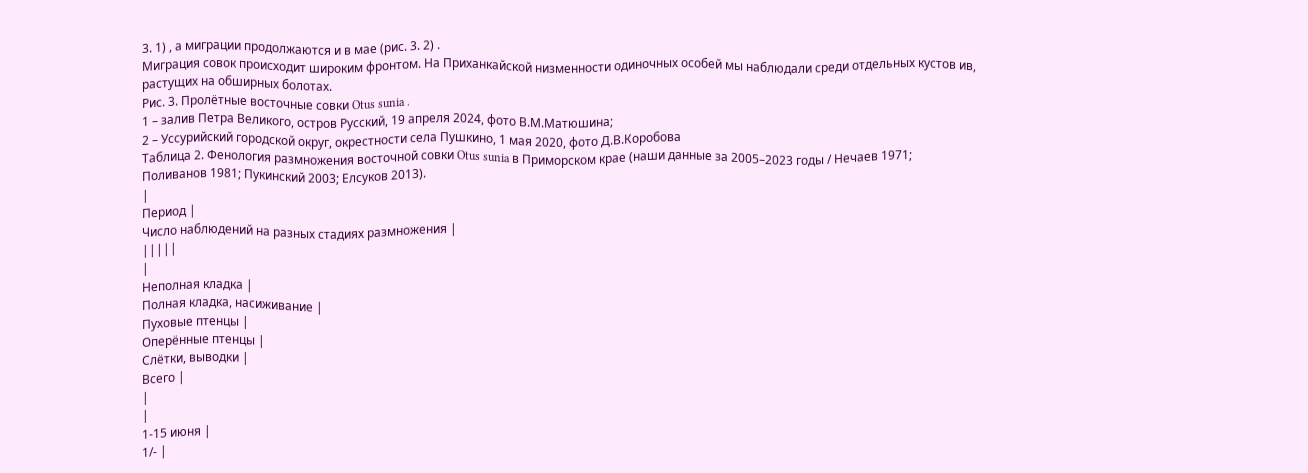3. 1) , а миграции продолжаются и в мае (рис. 3. 2) .
Миграция совок происходит широким фронтом. На Приханкайской низменности одиночных особей мы наблюдали среди отдельных кустов ив, растущих на обширных болотах.
Рис. 3. Пролётные восточные совки Otus sunia .
1 – залив Петра Великого, остров Русский, 19 апреля 2024, фото В.М.Матюшина;
2 – Уссурийский городской округ, окрестности села Пушкино, 1 мая 2020, фото Д.В.Коробова
Таблица 2. Фенология размножения восточной совки Otus sunia в Приморском крае (наши данные за 2005–2023 годы / Нечаев 1971;
Поливанов 1981; Пукинский 2003; Елсуков 2013).
|
Период |
Число наблюдений на разных стадиях размножения |
|||||
|
Неполная кладка |
Полная кладка, насиживание |
Пуховые птенцы |
Оперённые птенцы |
Слётки, выводки |
Всего |
|
|
1-15 июня |
1/- |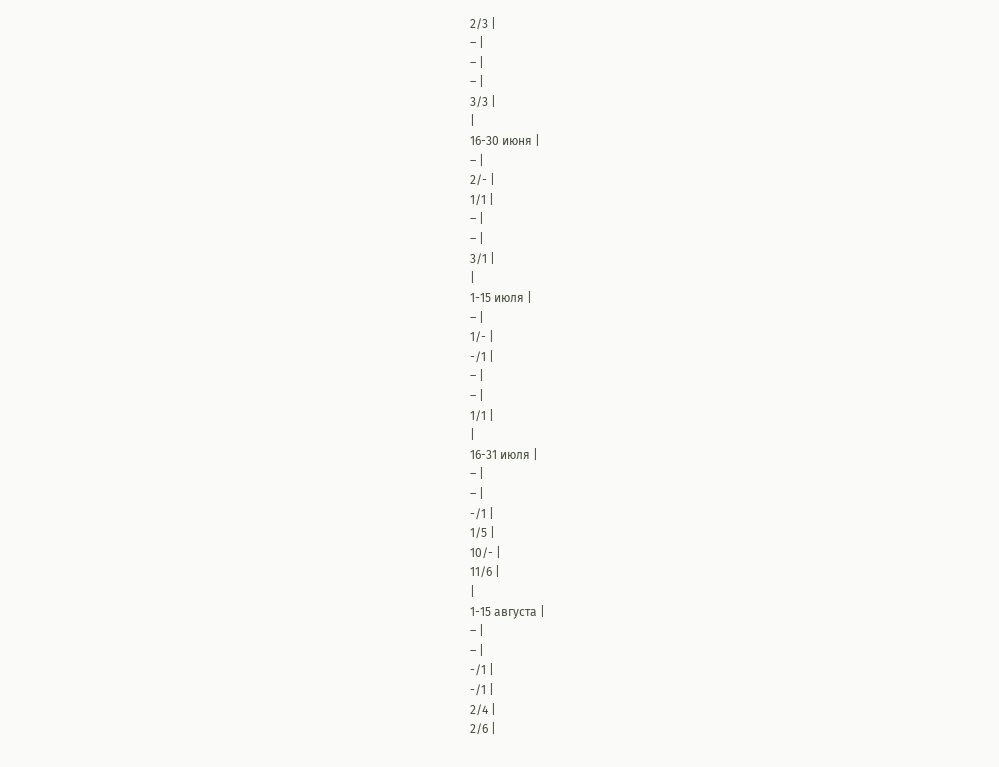2/3 |
– |
– |
– |
3/3 |
|
16-30 июня |
– |
2/- |
1/1 |
– |
– |
3/1 |
|
1-15 июля |
– |
1/- |
-/1 |
– |
– |
1/1 |
|
16-31 июля |
– |
– |
-/1 |
1/5 |
10/- |
11/6 |
|
1-15 августа |
– |
– |
-/1 |
-/1 |
2/4 |
2/6 |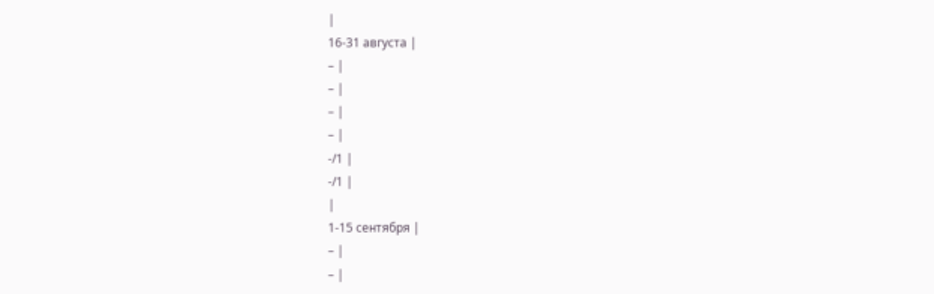|
16-31 августа |
– |
– |
– |
– |
-/1 |
-/1 |
|
1-15 сентября |
– |
– |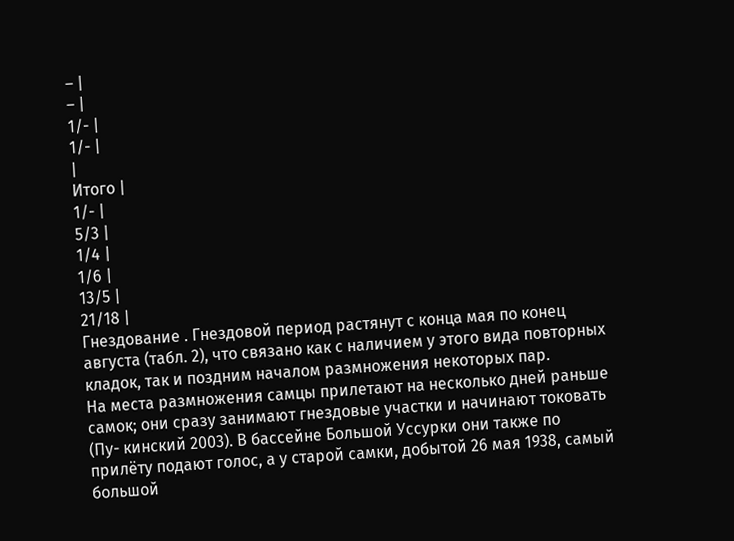– |
– |
1/- |
1/- |
|
Итого |
1/- |
5/3 |
1/4 |
1/6 |
13/5 |
21/18 |
Гнездование . Гнездовой период растянут с конца мая по конец августа (табл. 2), что связано как с наличием у этого вида повторных кладок, так и поздним началом размножения некоторых пар.
На места размножения самцы прилетают на несколько дней раньше самок; они сразу занимают гнездовые участки и начинают токовать (Пу- кинский 2003). В бассейне Большой Уссурки они также по прилёту подают голос, а у старой самки, добытой 26 мая 1938, самый большой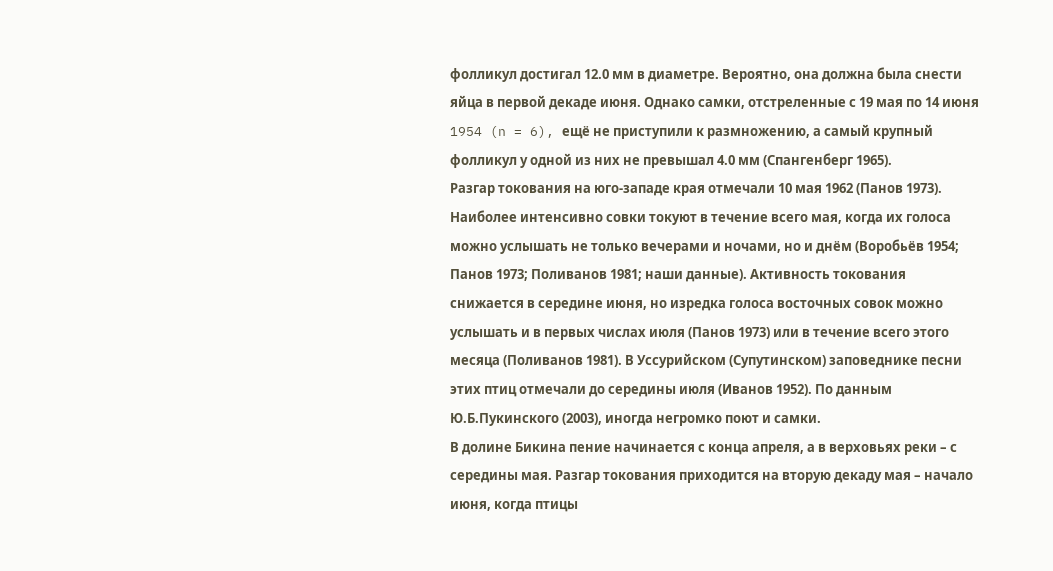фолликул достигал 12.0 мм в диаметре. Вероятно, она должна была снести яйца в первой декаде июня. Однако самки, отстреленные с 19 мая по 14 июня 1954 (n = 6), ещё не приступили к размножению, а самый крупный фолликул у одной из них не превышал 4.0 мм (Спангенберг 1965).
Разгар токования на юго-западе края отмечали 10 мая 1962 (Панов 1973). Наиболее интенсивно совки токуют в течение всего мая, когда их голоса можно услышать не только вечерами и ночами, но и днём (Воробьёв 1954; Панов 1973; Поливанов 1981; наши данные). Активность токования снижается в середине июня, но изредка голоса восточных совок можно услышать и в первых числах июля (Панов 1973) или в течение всего этого месяца (Поливанов 1981). В Уссурийском (Супутинском) заповеднике песни этих птиц отмечали до середины июля (Иванов 1952). По данным Ю.Б.Пукинского (2003), иногда негромко поют и самки.
В долине Бикина пение начинается с конца апреля, а в верховьях реки – с середины мая. Разгар токования приходится на вторую декаду мая – начало июня, когда птицы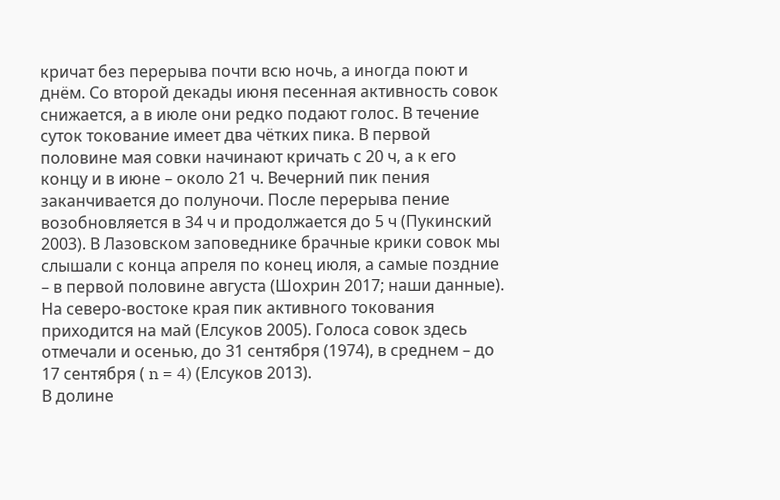кричат без перерыва почти всю ночь, а иногда поют и днём. Со второй декады июня песенная активность совок снижается, а в июле они редко подают голос. В течение суток токование имеет два чётких пика. В первой половине мая совки начинают кричать с 20 ч, а к его концу и в июне – около 21 ч. Вечерний пик пения заканчивается до полуночи. После перерыва пение возобновляется в 34 ч и продолжается до 5 ч (Пукинский 2003). В Лазовском заповеднике брачные крики совок мы слышали с конца апреля по конец июля, а самые поздние – в первой половине августа (Шохрин 2017; наши данные).
На северо-востоке края пик активного токования приходится на май (Елсуков 2005). Голоса совок здесь отмечали и осенью, до 31 сентября (1974), в среднем – до 17 сентября ( n = 4) (Елсуков 2013).
В долине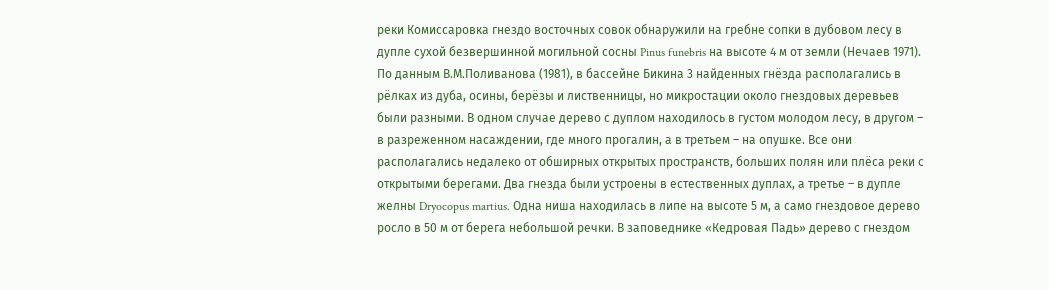реки Комиссаровка гнездо восточных совок обнаружили на гребне сопки в дубовом лесу в дупле сухой безвершинной могильной сосны Pinus funebris на высоте 4 м от земли (Нечаев 1971).
По данным В.М.Поливанова (1981), в бассейне Бикина 3 найденных гнёзда располагались в рёлках из дуба, осины, берёзы и лиственницы, но микростации около гнездовых деревьев были разными. В одном случае дерево с дуплом находилось в густом молодом лесу, в другом – в разреженном насаждении, где много прогалин, а в третьем – на опушке. Все они располагались недалеко от обширных открытых пространств, больших полян или плёса реки с открытыми берегами. Два гнезда были устроены в естественных дуплах, а третье – в дупле желны Dryocopus martius. Одна ниша находилась в липе на высоте 5 м, а само гнездовое дерево росло в 50 м от берега небольшой речки. В заповеднике «Кедровая Падь» дерево с гнездом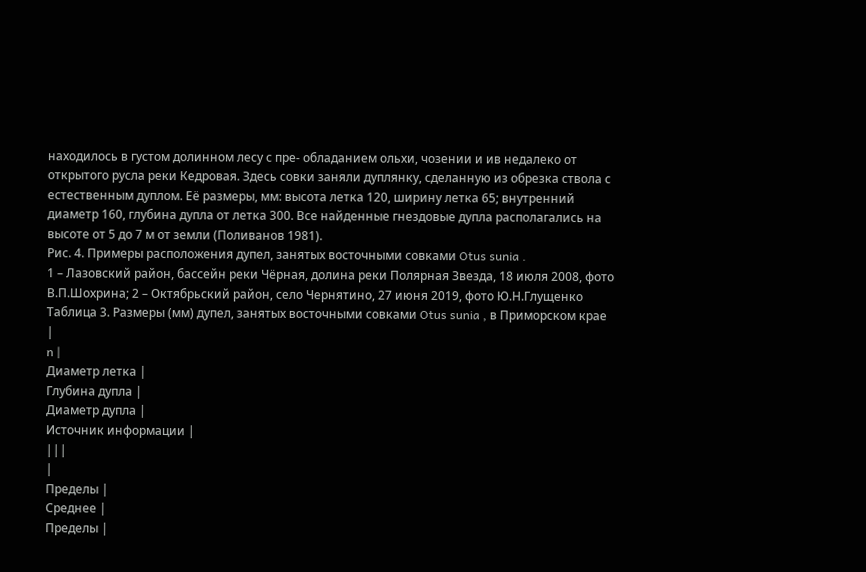находилось в густом долинном лесу с пре- обладанием ольхи, чозении и ив недалеко от открытого русла реки Кедровая. Здесь совки заняли дуплянку, сделанную из обрезка ствола с естественным дуплом. Её размеры, мм: высота летка 120, ширину летка 65; внутренний диаметр 160, глубина дупла от летка 300. Все найденные гнездовые дупла располагались на высоте от 5 до 7 м от земли (Поливанов 1981).
Рис. 4. Примеры расположения дупел, занятых восточными совками Otus sunia .
1 – Лазовский район, бассейн реки Чёрная, долина реки Полярная Звезда, 18 июля 2008, фото В.П.Шохрина; 2 – Октябрьский район, село Чернятино, 27 июня 2019, фото Ю.Н.Глущенко
Таблица 3. Размеры (мм) дупел, занятых восточными совками Otus sunia , в Приморском крае
|
n |
Диаметр летка |
Глубина дупла |
Диаметр дупла |
Источник информации |
|||
|
Пределы |
Среднее |
Пределы |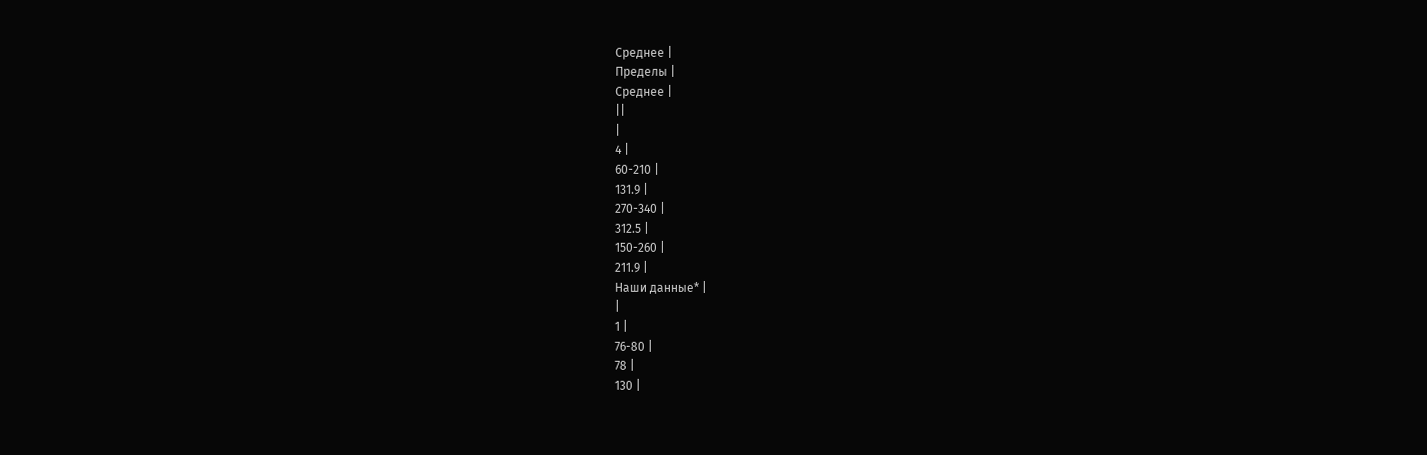Среднее |
Пределы |
Среднее |
||
|
4 |
60-210 |
131.9 |
270-340 |
312.5 |
150-260 |
211.9 |
Наши данные* |
|
1 |
76-80 |
78 |
130 |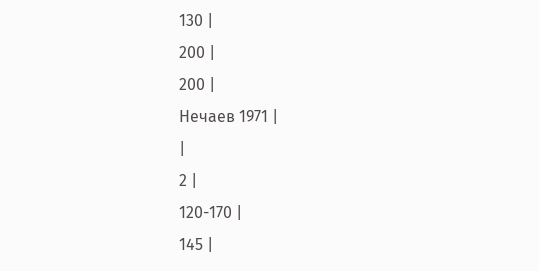130 |
200 |
200 |
Нечаев 1971 |
|
2 |
120-170 |
145 |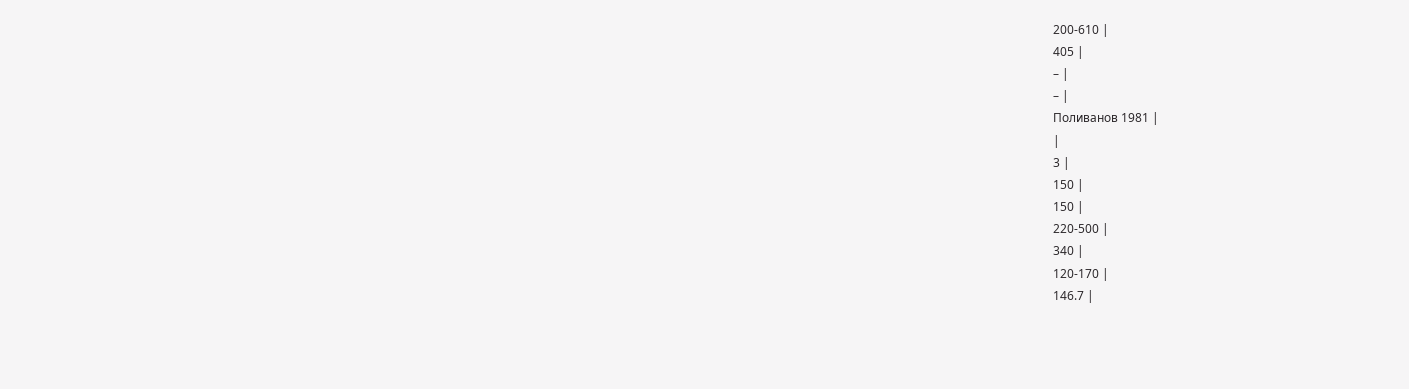200-610 |
405 |
– |
– |
Поливанов 1981 |
|
3 |
150 |
150 |
220-500 |
340 |
120-170 |
146.7 |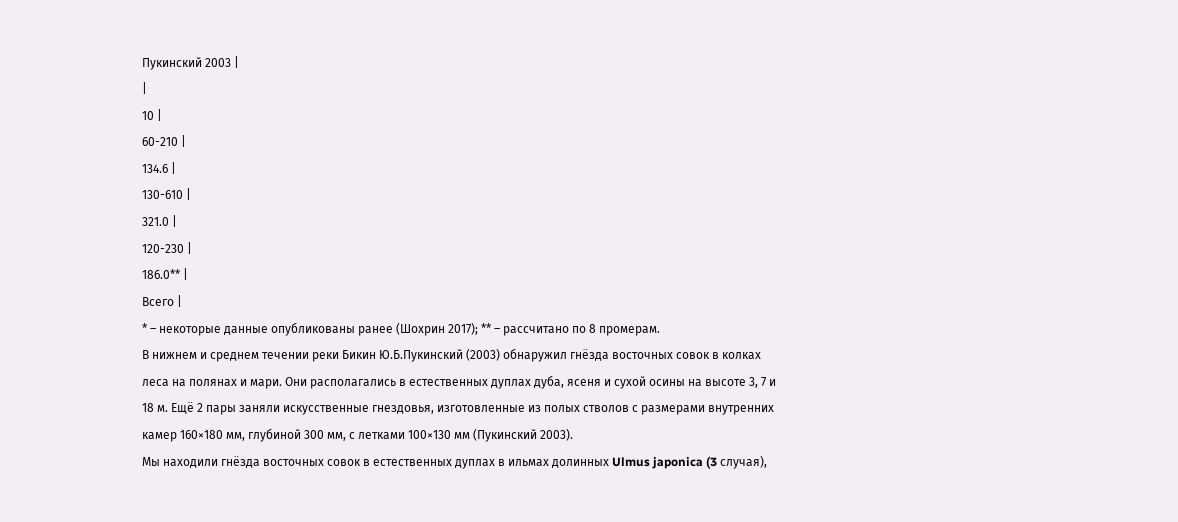Пукинский 2003 |
|
10 |
60-210 |
134.6 |
130-610 |
321.0 |
120-230 |
186.0** |
Всего |
* – некоторые данные опубликованы ранее (Шохрин 2017); ** – рассчитано по 8 промерам.
В нижнем и среднем течении реки Бикин Ю.Б.Пукинский (2003) обнаружил гнёзда восточных совок в колках леса на полянах и мари. Они располагались в естественных дуплах дуба, ясеня и сухой осины на высоте 3, 7 и 18 м. Ещё 2 пары заняли искусственные гнездовья, изготовленные из полых стволов с размерами внутренних камер 160×180 мм, глубиной 300 мм, с летками 100×130 мм (Пукинский 2003).
Мы находили гнёзда восточных совок в естественных дуплах в ильмах долинных Ulmus japonica (3 случая),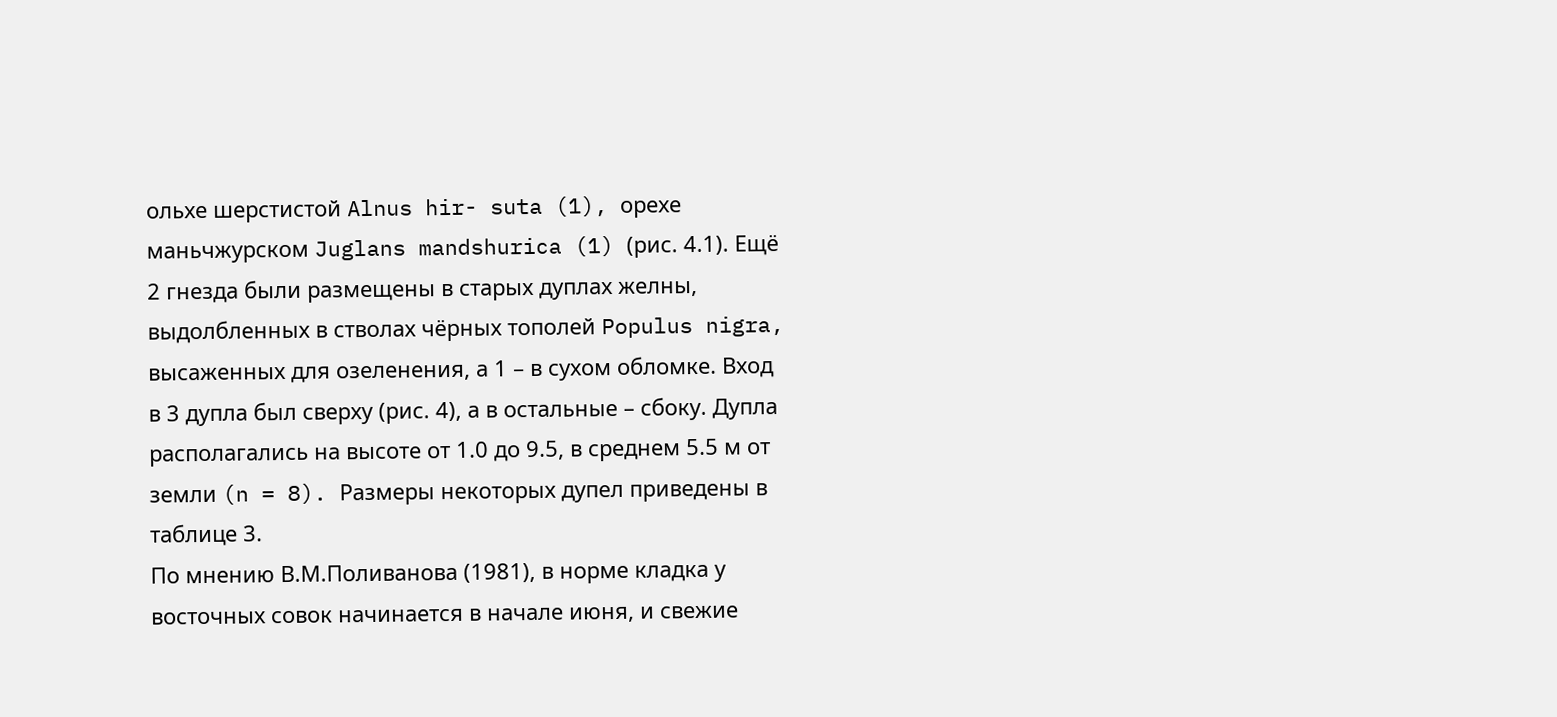ольхе шерстистой Alnus hir- suta (1), орехе маньчжурском Juglans mandshurica (1) (рис. 4.1). Ещё 2 гнезда были размещены в старых дуплах желны, выдолбленных в стволах чёрных тополей Populus nigra, высаженных для озеленения, а 1 – в сухом обломке. Вход в 3 дупла был сверху (рис. 4), а в остальные – сбоку. Дупла располагались на высоте от 1.0 до 9.5, в среднем 5.5 м от земли (n = 8). Размеры некоторых дупел приведены в таблице 3.
По мнению В.М.Поливанова (1981), в норме кладка у восточных совок начинается в начале июня, и свежие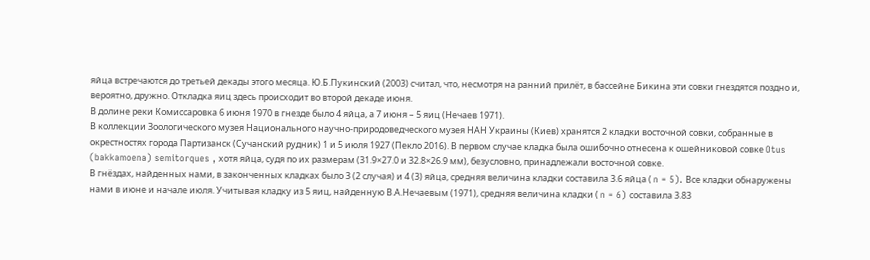яйца встречаются до третьей декады этого месяца. Ю.Б.Пукинский (2003) считал, что, несмотря на ранний прилёт, в бассейне Бикина эти совки гнездятся поздно и, вероятно, дружно. Откладка яиц здесь происходит во второй декаде июня.
В долине реки Комиссаровка 6 июня 1970 в гнезде было 4 яйца, а 7 июня – 5 яиц (Нечаев 1971).
В коллекции Зоологического музея Национального научно-природоведческого музея НАН Украины (Киев) хранятся 2 кладки восточной совки, собранные в окрестностях города Партизанск (Сучанский рудник) 1 и 5 июля 1927 (Пекло 2016). В первом случае кладка была ошибочно отнесена к ошейниковой совке Otus (bakkamoena) semitorques , хотя яйца, судя по их размерам (31.9×27.0 и 32.8×26.9 мм), безусловно, принадлежали восточной совке.
В гнёздах, найденных нами, в законченных кладках было 3 (2 случая) и 4 (3) яйца, средняя величина кладки составила 3.6 яйца ( n = 5). Все кладки обнаружены нами в июне и начале июля. Учитывая кладку из 5 яиц, найденную В.А.Нечаевым (1971), средняя величина кладки ( n = 6) составила 3.83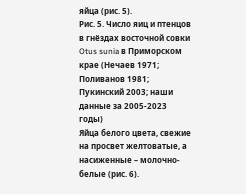яйца (рис. 5).
Рис. 5. Число яиц и птенцов в гнёздах восточной совки Otus sunia в Приморском крае (Нечаев 1971; Поливанов 1981; Пукинский 2003; наши данные за 2005-2023 годы)
Яйца белого цвета, свежие на просвет желтоватые, а насиженные – молочно-белые (рис. 6).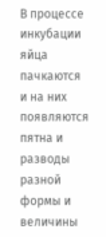В процессе инкубации яйца пачкаются и на них появляются пятна и разводы разной формы и величины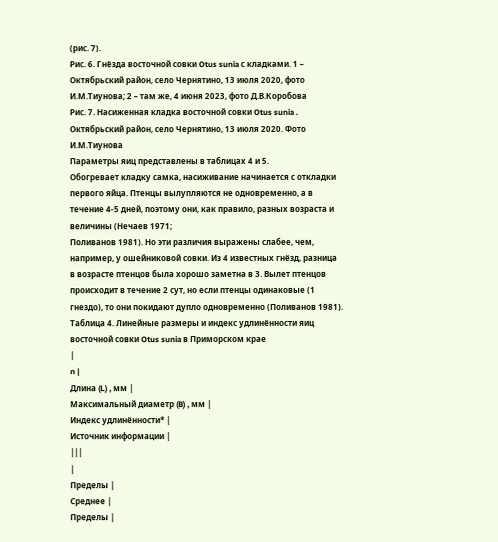(рис. 7).
Рис. 6. Гнёзда восточной совки Otus sunia с кладками. 1 – Октябрьский район, село Чернятино, 13 июля 2020, фото И.М.Тиунова; 2 – там же, 4 июня 2023, фото Д.В.Коробова
Рис. 7. Насиженная кладка восточной совки Otus sunia . Октябрьский район, село Чернятино, 13 июля 2020. Фото И.М.Тиунова
Параметры яиц представлены в таблицах 4 и 5.
Обогревает кладку самка, насиживание начинается с откладки первого яйца. Птенцы вылупляются не одновременно, а в течение 4-5 дней, поэтому они, как правило, разных возраста и величины (Нечаев 1971;
Поливанов 1981). Но эти различия выражены слабее, чем, например, у ошейниковой совки. Из 4 известных гнёзд, разница в возрасте птенцов была хорошо заметна в 3. Вылет птенцов происходит в течение 2 сут, но если птенцы одинаковые (1 гнездо), то они покидают дупло одновременно (Поливанов 1981).
Таблица 4. Линейные размеры и индекс удлинённости яиц восточной совки Otus sunia в Приморском крае
|
n |
Длина (L) , мм |
Максимальный диаметр (B) , мм |
Индекс удлинённости* |
Источник информации |
|||
|
Пределы |
Среднее |
Пределы |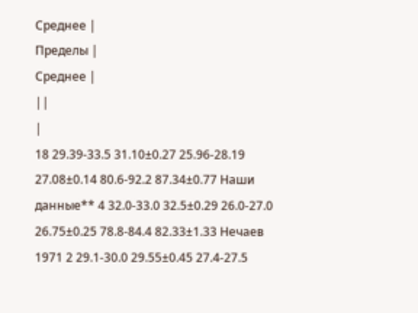Среднее |
Пределы |
Среднее |
||
|
18 29.39-33.5 31.10±0.27 25.96-28.19 27.08±0.14 80.6-92.2 87.34±0.77 Наши данные** 4 32.0-33.0 32.5±0.29 26.0-27.0 26.75±0.25 78.8-84.4 82.33±1.33 Нечаев 1971 2 29.1-30.0 29.55±0.45 27.4-27.5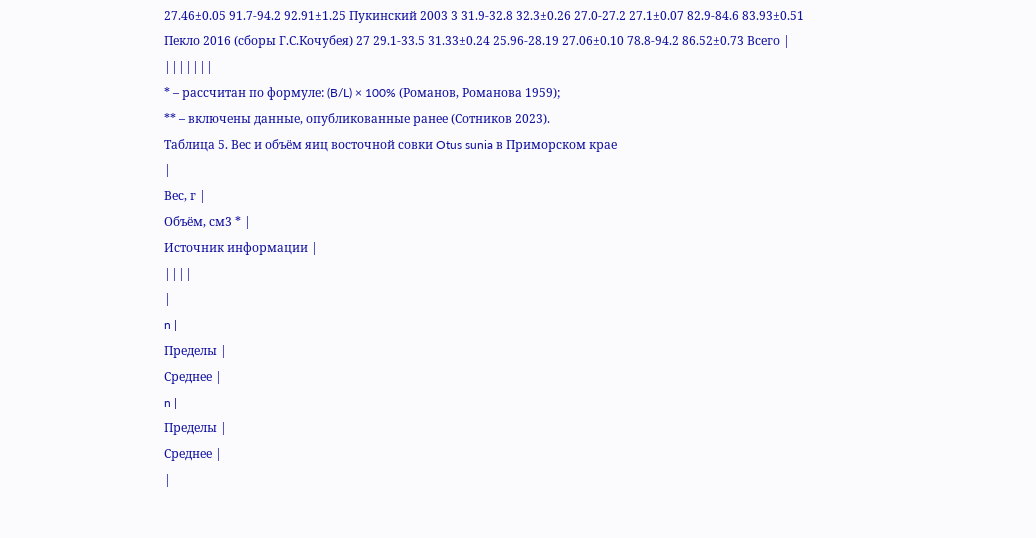27.46±0.05 91.7-94.2 92.91±1.25 Пукинский 2003 3 31.9-32.8 32.3±0.26 27.0-27.2 27.1±0.07 82.9-84.6 83.93±0.51 Пекло 2016 (сборы Г.С.Кочубея) 27 29.1-33.5 31.33±0.24 25.96-28.19 27.06±0.10 78.8-94.2 86.52±0.73 Всего |
|||||||
* – рассчитан по формуле: (B/L) × 100% (Романов, Романова 1959);
** – включены данные, опубликованные ранее (Сотников 2023).
Таблица 5. Вес и объём яиц восточной совки Otus sunia в Приморском крае
|
Вес, г |
Объём, см3 * |
Источник информации |
||||
|
n |
Пределы |
Среднее |
n |
Пределы |
Среднее |
|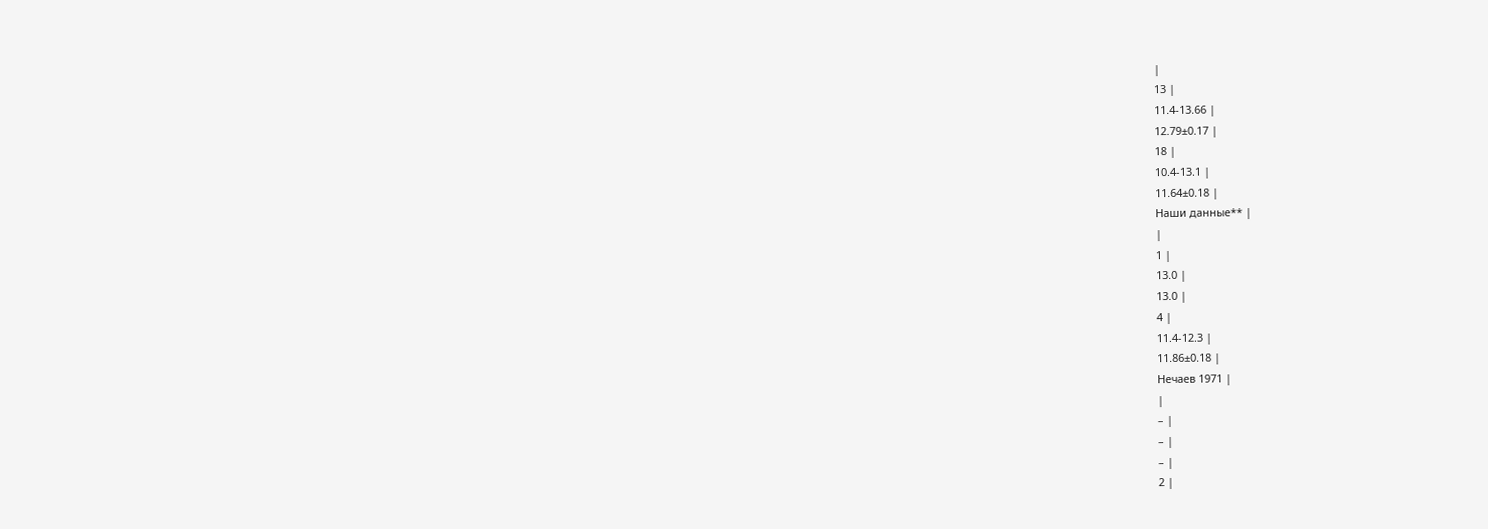|
13 |
11.4-13.66 |
12.79±0.17 |
18 |
10.4-13.1 |
11.64±0.18 |
Наши данные** |
|
1 |
13.0 |
13.0 |
4 |
11.4-12.3 |
11.86±0.18 |
Нечаев 1971 |
|
– |
– |
– |
2 |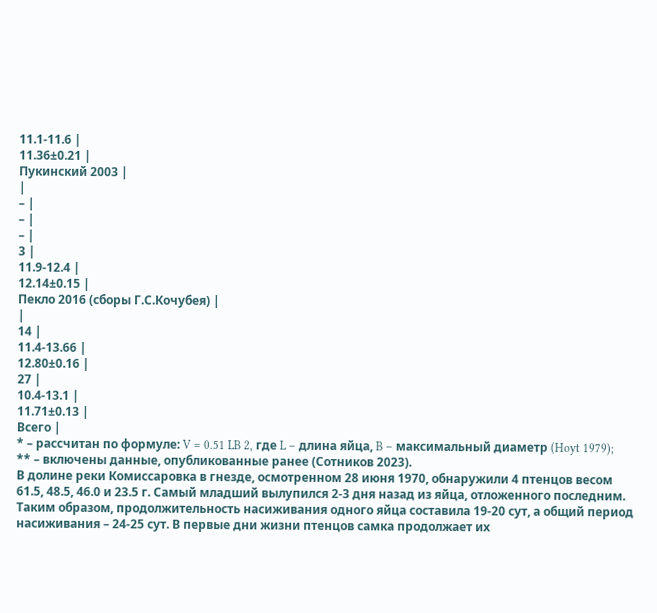11.1-11.6 |
11.36±0.21 |
Пукинский 2003 |
|
– |
– |
– |
3 |
11.9-12.4 |
12.14±0.15 |
Пекло 2016 (сборы Г.С.Кочубея) |
|
14 |
11.4-13.66 |
12.80±0.16 |
27 |
10.4-13.1 |
11.71±0.13 |
Всего |
* – рассчитан по формуле: V = 0.51 LB 2, где L – длина яйца, B – максимальный диаметр (Hoyt 1979);
** – включены данные, опубликованные ранее (Сотников 2023).
В долине реки Комиссаровка в гнезде, осмотренном 28 июня 1970, обнаружили 4 птенцов весом 61.5, 48.5, 46.0 и 23.5 г. Самый младший вылупился 2-3 дня назад из яйца, отложенного последним. Таким образом, продолжительность насиживания одного яйца составила 19-20 сут, а общий период насиживания – 24-25 сут. В первые дни жизни птенцов самка продолжает их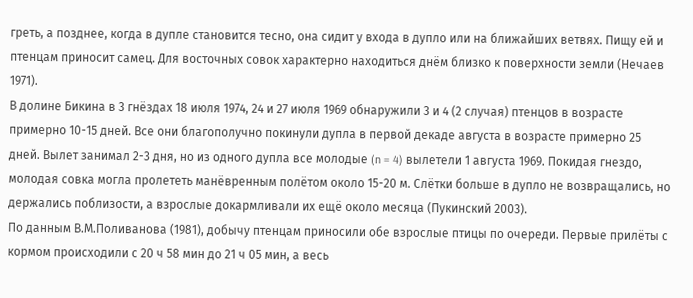греть, а позднее, когда в дупле становится тесно, она сидит у входа в дупло или на ближайших ветвях. Пищу ей и птенцам приносит самец. Для восточных совок характерно находиться днём близко к поверхности земли (Нечаев 1971).
В долине Бикина в 3 гнёздах 18 июля 1974, 24 и 27 июля 1969 обнаружили 3 и 4 (2 случая) птенцов в возрасте примерно 10-15 дней. Все они благополучно покинули дупла в первой декаде августа в возрасте примерно 25 дней. Вылет занимал 2-3 дня, но из одного дупла все молодые (n = 4) вылетели 1 августа 1969. Покидая гнездо, молодая совка могла пролететь манёвренным полётом около 15-20 м. Слётки больше в дупло не возвращались, но держались поблизости, а взрослые докармливали их ещё около месяца (Пукинский 2003).
По данным В.М.Поливанова (1981), добычу птенцам приносили обе взрослые птицы по очереди. Первые прилёты с кормом происходили с 20 ч 58 мин до 21 ч 05 мин, а весь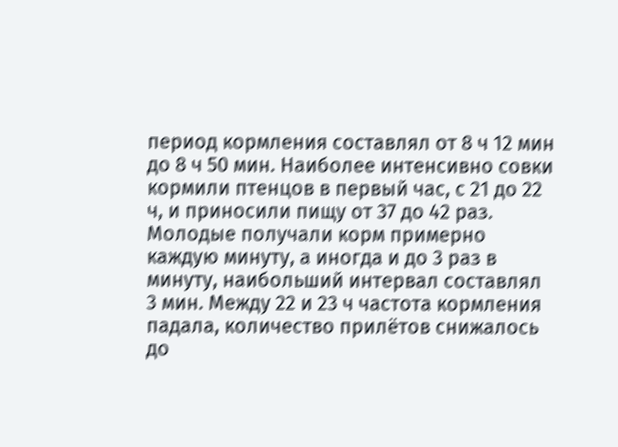период кормления составлял от 8 ч 12 мин до 8 ч 50 мин. Наиболее интенсивно совки кормили птенцов в первый час, с 21 до 22 ч, и приносили пищу от 37 до 42 раз. Молодые получали корм примерно каждую минуту, а иногда и до 3 раз в минуту, наибольший интервал составлял 3 мин. Между 22 и 23 ч частота кормления падала, количество прилётов снижалось до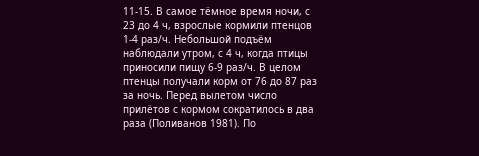11-15. В самое тёмное время ночи, с 23 до 4 ч, взрослые кормили птенцов 1-4 раз/ч. Небольшой подъём наблюдали утром, с 4 ч, когда птицы приносили пищу 6-9 раз/ч. В целом птенцы получали корм от 76 до 87 раз за ночь. Перед вылетом число прилётов с кормом сократилось в два раза (Поливанов 1981). По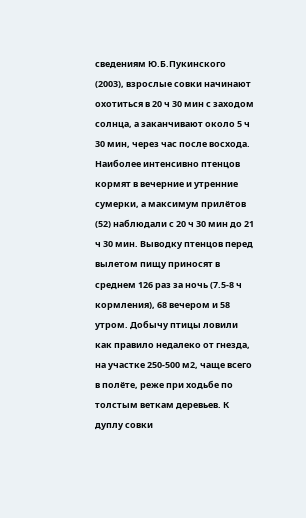сведениям Ю.Б.Пукинского (2003), взрослые совки начинают охотиться в 20 ч 30 мин с заходом солнца, а заканчивают около 5 ч 30 мин, через час после восхода. Наиболее интенсивно птенцов кормят в вечерние и утренние сумерки, а максимум прилётов (52) наблюдали с 20 ч 30 мин до 21 ч 30 мин. Выводку птенцов перед вылетом пищу приносят в среднем 126 раз за ночь (7.5-8 ч кормления), 68 вечером и 58 утром. Добычу птицы ловили как правило недалеко от гнезда, на участке 250-500 м2, чаще всего в полёте, реже при ходьбе по толстым веткам деревьев. К дуплу совки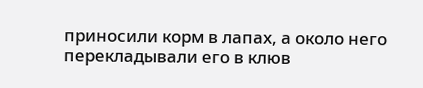приносили корм в лапах, а около него перекладывали его в клюв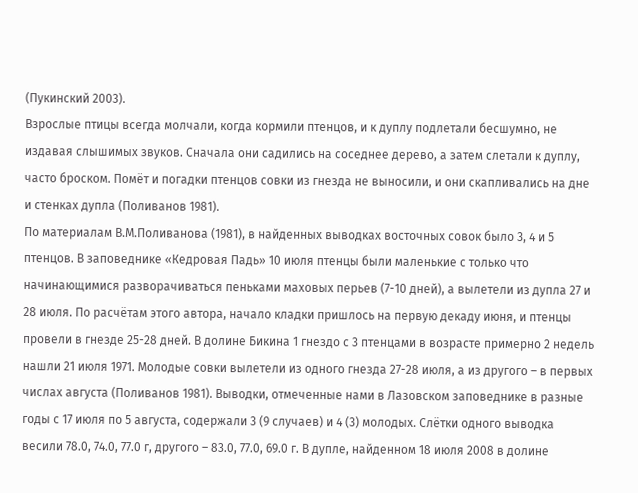(Пукинский 2003).
Взрослые птицы всегда молчали, когда кормили птенцов, и к дуплу подлетали бесшумно, не издавая слышимых звуков. Сначала они садились на соседнее дерево, а затем слетали к дуплу, часто броском. Помёт и погадки птенцов совки из гнезда не выносили, и они скапливались на дне и стенках дупла (Поливанов 1981).
По материалам В.М.Поливанова (1981), в найденных выводках восточных совок было 3, 4 и 5 птенцов. В заповеднике «Кедровая Падь» 10 июля птенцы были маленькие с только что начинающимися разворачиваться пеньками маховых перьев (7-10 дней), а вылетели из дупла 27 и 28 июля. По расчётам этого автора, начало кладки пришлось на первую декаду июня, и птенцы провели в гнезде 25-28 дней. В долине Бикина 1 гнездо с 3 птенцами в возрасте примерно 2 недель нашли 21 июля 1971. Молодые совки вылетели из одного гнезда 27-28 июля, а из другого – в первых числах августа (Поливанов 1981). Выводки, отмеченные нами в Лазовском заповеднике в разные годы с 17 июля по 5 августа, содержали 3 (9 случаев) и 4 (3) молодых. Слётки одного выводка весили 78.0, 74.0, 77.0 г, другого – 83.0, 77.0, 69.0 г. В дупле, найденном 18 июля 2008 в долине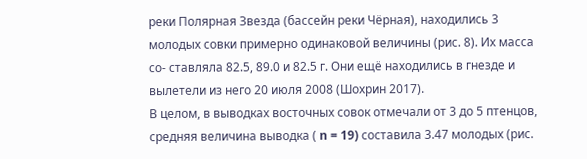реки Полярная Звезда (бассейн реки Чёрная), находились 3 молодых совки примерно одинаковой величины (рис. 8). Их масса со- ставляла 82.5, 89.0 и 82.5 г. Они ещё находились в гнезде и вылетели из него 20 июля 2008 (Шохрин 2017).
В целом, в выводках восточных совок отмечали от 3 до 5 птенцов, средняя величина выводка ( n = 19) составила 3.47 молодых (рис.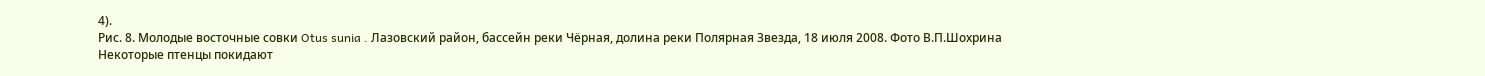4).
Рис. 8. Молодые восточные совки Otus sunia . Лазовский район, бассейн реки Чёрная, долина реки Полярная Звезда, 18 июля 2008. Фото В.П.Шохрина
Некоторые птенцы покидают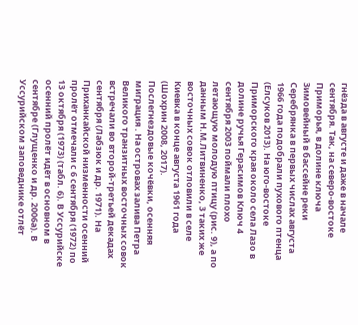гнёзда в августе и даже в начале сентября. Так, на северо-востоке Приморья, в долине ключа Зимовейный в бассейне реки Серебрянка в первых числах августа 1966 года подобрали пухового птенца (Елсуков 2013). На юго-востоке Приморского края около села Лазо в долине ручья Герасимов Ключ 4 сентября 2003 поймали плохо летающую молодую птицу (рис. 9), а по данным Н.М.Литвиненко, 3 таких же восточных совок отловили в селе Киевка в конце августа 1961 года (Шохрин 2008, 2017).
Послегнездовые кочёвки, осенняя миграция . На островах залива Петра Великого транзитных восточных совок встречали во второй-третьей декадах сентября (Лабзюк и др. 1971). На Приханкайской низменности осенний пролёт отмечали с 6 сентября (1972) по 13 октября (1973) (табл. 6). В Уссурийске осенний пролёт идёт в основном в сентябре (Глущенко и др. 2006а). В Уссурийском заповеднике отлёт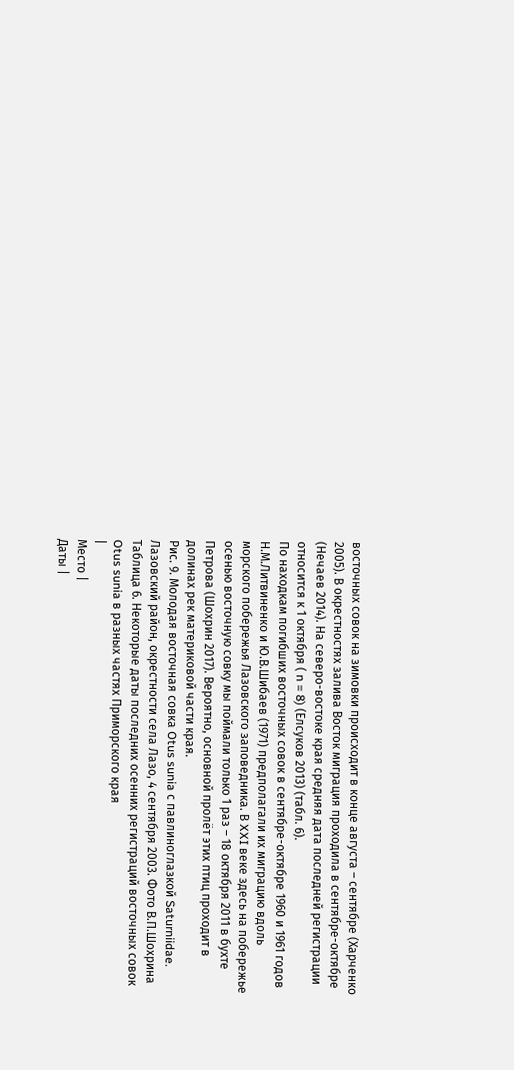восточных совок на зимовки происходит в конце августа – сентябре (Харченко 2005). В окрестностях залива Восток миграция проходила в сентябре-октябре (Нечаев 2014). На северо-востоке края средняя дата последней регистрации относится к 1 октября ( n = 8) (Елсуков 2013) (табл. 6).
По находкам погибших восточных совок в сентябре-октябре 1960 и 1961 годов Н.М.Литвиненко и Ю.В.Шибаев (1971) предполагали их миграцию вдоль морского побережья Лазовского заповедника. В XXI веке здесь на побережье осенью восточную совку мы поймали только 1 раз – 18 октября 2011 в бухте Петрова (Шохрин 2017). Вероятно, основной пролёт этих птиц проходит в долинах рек материковой части края.
Рис. 9. Молодая восточная совка Otus sunia с павлиноглазкой Saturniidae.
Лазовский район, окрестности села Лазо, 4 сентября 2003. Фото В.П.Шохрина
Таблица 6. Некоторые даты последних осенних регистраций восточных совок Otus sunia в разных частях Приморского края
|
Место |
Даты |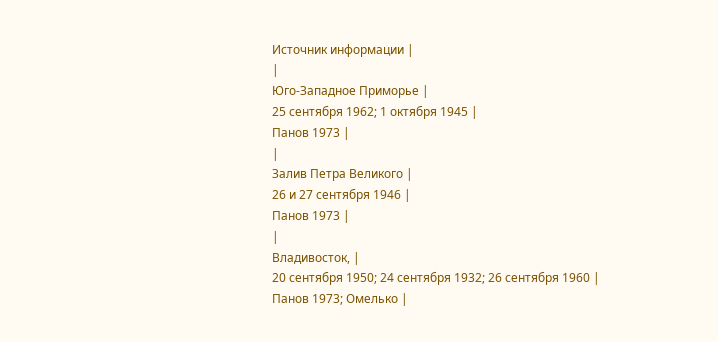Источник информации |
|
Юго-Западное Приморье |
25 сентября 1962; 1 октября 1945 |
Панов 1973 |
|
Залив Петра Великого |
26 и 27 сентября 1946 |
Панов 1973 |
|
Владивосток, |
20 сентября 1950; 24 сентября 1932; 26 сентября 1960 |
Панов 1973; Омелько |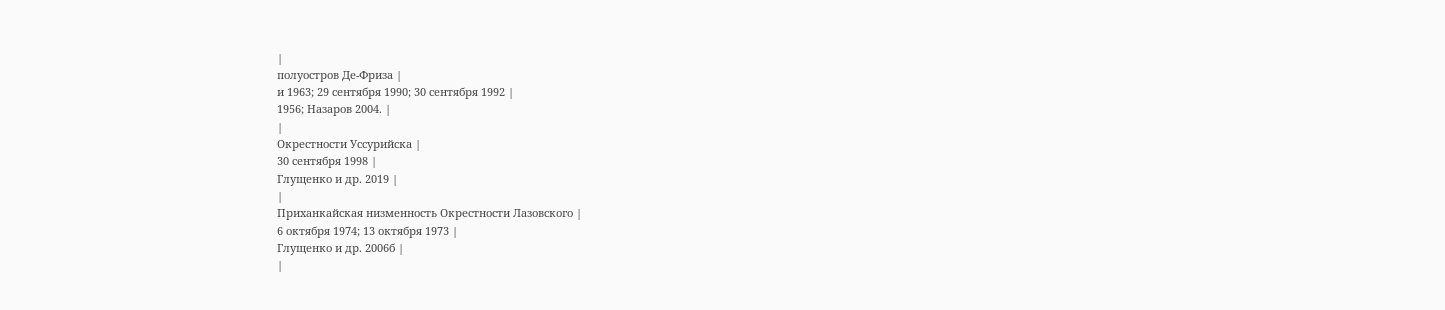|
полуостров Де-Фриза |
и 1963; 29 сентября 1990; 30 сентября 1992 |
1956; Назаров 2004. |
|
Окрестности Уссурийска |
30 сентября 1998 |
Глущенко и др. 2019 |
|
Приханкайская низменность Окрестности Лазовского |
6 октября 1974; 13 октября 1973 |
Глущенко и др. 2006б |
|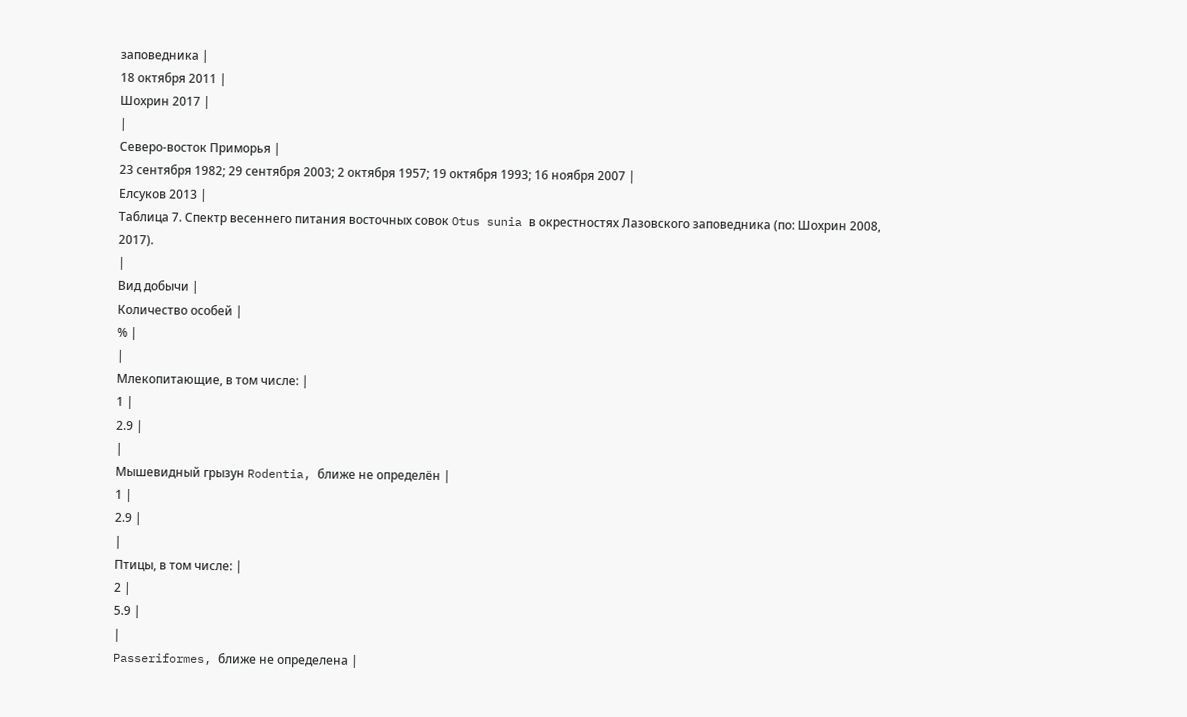заповедника |
18 октября 2011 |
Шохрин 2017 |
|
Северо-восток Приморья |
23 сентября 1982; 29 сентября 2003; 2 октября 1957; 19 октября 1993; 16 ноября 2007 |
Елсуков 2013 |
Таблица 7. Спектр весеннего питания восточных совок Otus sunia в окрестностях Лазовского заповедника (по: Шохрин 2008, 2017).
|
Вид добычи |
Количество особей |
% |
|
Млекопитающие, в том числе: |
1 |
2.9 |
|
Мышевидный грызун Rodentia, ближе не определён |
1 |
2.9 |
|
Птицы, в том числе: |
2 |
5.9 |
|
Passeriformes, ближе не определена |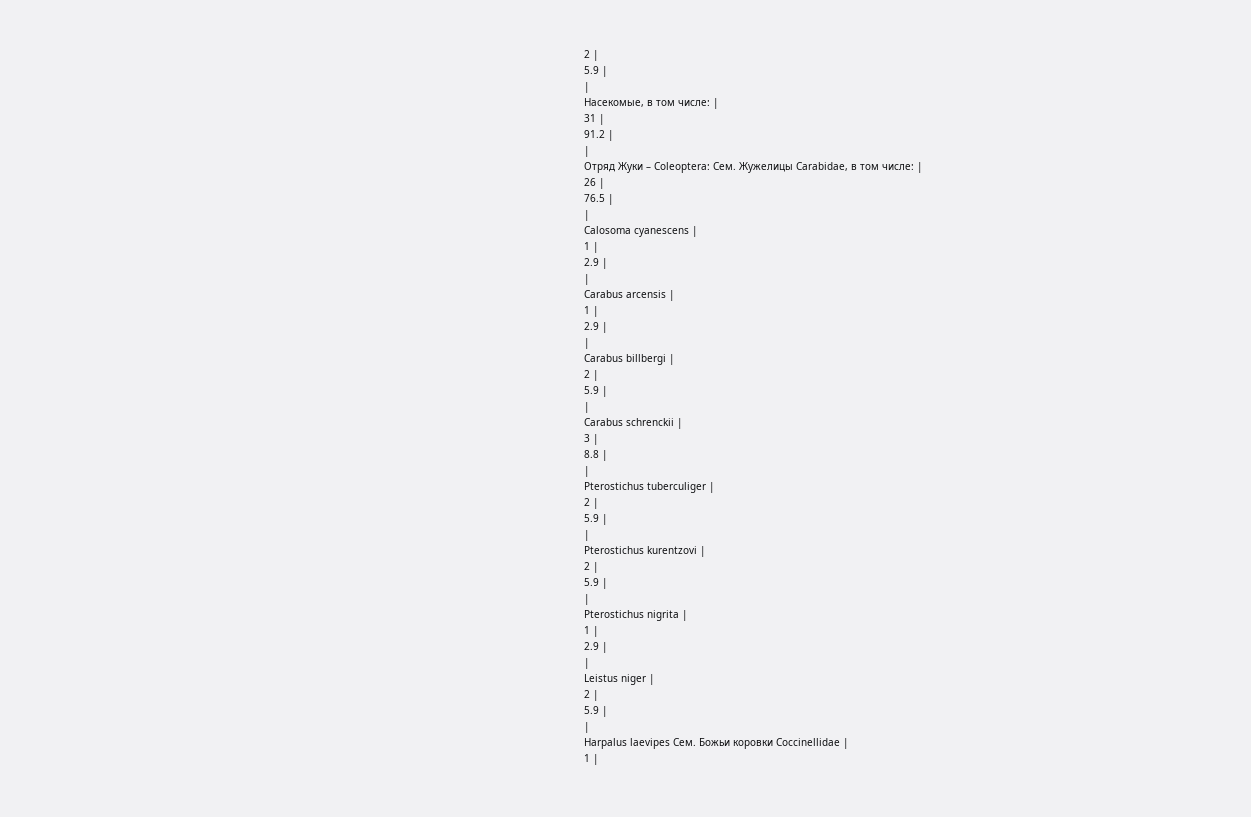2 |
5.9 |
|
Насекомые, в том числе: |
31 |
91.2 |
|
Отряд Жуки – Coleoptera: Сем. Жужелицы Carabidae, в том числе: |
26 |
76.5 |
|
Calosoma cyanescens |
1 |
2.9 |
|
Carabus arcensis |
1 |
2.9 |
|
Carabus billbergi |
2 |
5.9 |
|
Carabus schrenckii |
3 |
8.8 |
|
Pterostichus tuberculiger |
2 |
5.9 |
|
Pterostichus kurentzovi |
2 |
5.9 |
|
Pterostichus nigrita |
1 |
2.9 |
|
Leistus niger |
2 |
5.9 |
|
Harpalus laevipes Сем. Божьи коровки Coccinellidae |
1 |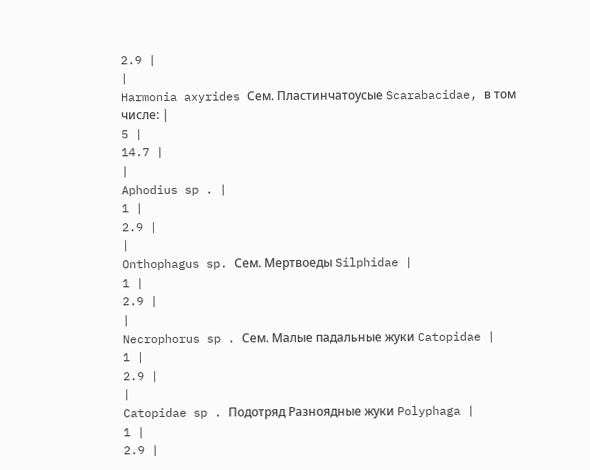2.9 |
|
Harmonia axyrides Сем. Пластинчатоусые Scarabacidae, в том числе: |
5 |
14.7 |
|
Aphodius sp . |
1 |
2.9 |
|
Onthophagus sp. Сем. Мертвоеды Silphidae |
1 |
2.9 |
|
Necrophorus sp . Сем. Малые падальные жуки Catopidae |
1 |
2.9 |
|
Catopidae sp . Подотряд Разноядные жуки Polyphaga |
1 |
2.9 |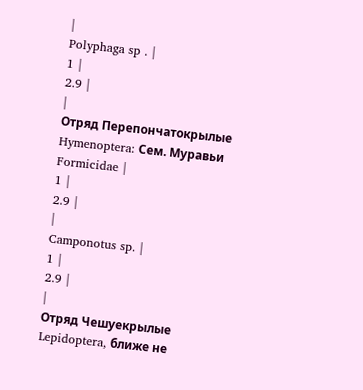|
Polyphaga sp . |
1 |
2.9 |
|
Отряд Перепончатокрылые Hymenoptera: Сем. Муравьи Formicidae |
1 |
2.9 |
|
Camponotus sp. |
1 |
2.9 |
|
Отряд Чешуекрылые Lepidoptera, ближе не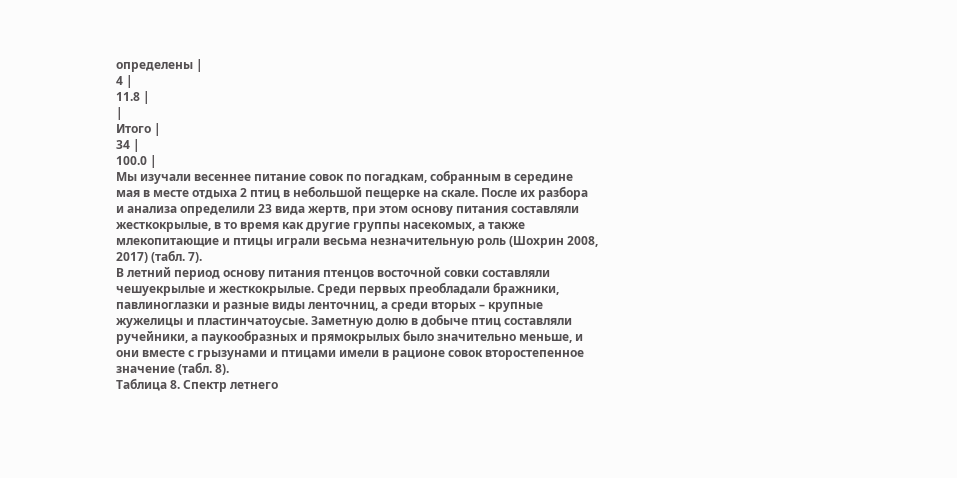определены |
4 |
11.8 |
|
Итого |
34 |
100.0 |
Мы изучали весеннее питание совок по погадкам, собранным в середине мая в месте отдыха 2 птиц в небольшой пещерке на скале. После их разбора и анализа определили 23 вида жертв, при этом основу питания составляли жесткокрылые, в то время как другие группы насекомых, а также млекопитающие и птицы играли весьма незначительную роль (Шохрин 2008, 2017) (табл. 7).
В летний период основу питания птенцов восточной совки составляли чешуекрылые и жесткокрылые. Среди первых преобладали бражники, павлиноглазки и разные виды ленточниц, а среди вторых – крупные жужелицы и пластинчатоусые. Заметную долю в добыче птиц составляли ручейники, а паукообразных и прямокрылых было значительно меньше, и они вместе с грызунами и птицами имели в рационе совок второстепенное значение (табл. 8).
Таблица 8. Спектр летнего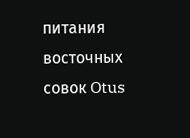питания восточных совок Otus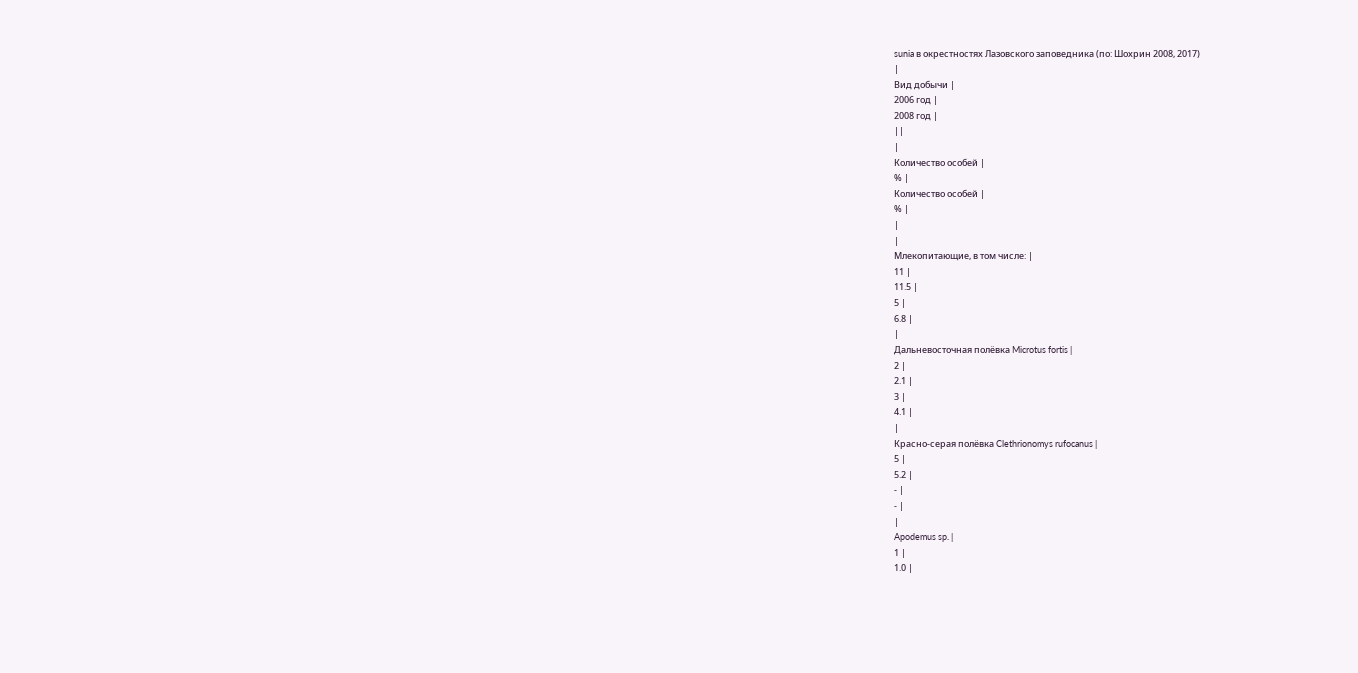sunia в окрестностях Лазовского заповедника (по: Шохрин 2008, 2017)
|
Вид добычи |
2006 год |
2008 год |
||
|
Количество особей |
% |
Количество особей |
% |
|
|
Млекопитающие, в том числе: |
11 |
11.5 |
5 |
6.8 |
|
Дальневосточная полёвка Microtus fortis |
2 |
2.1 |
3 |
4.1 |
|
Красно-серая полёвка Clethrionomys rufocanus |
5 |
5.2 |
- |
- |
|
Apodemus sp. |
1 |
1.0 |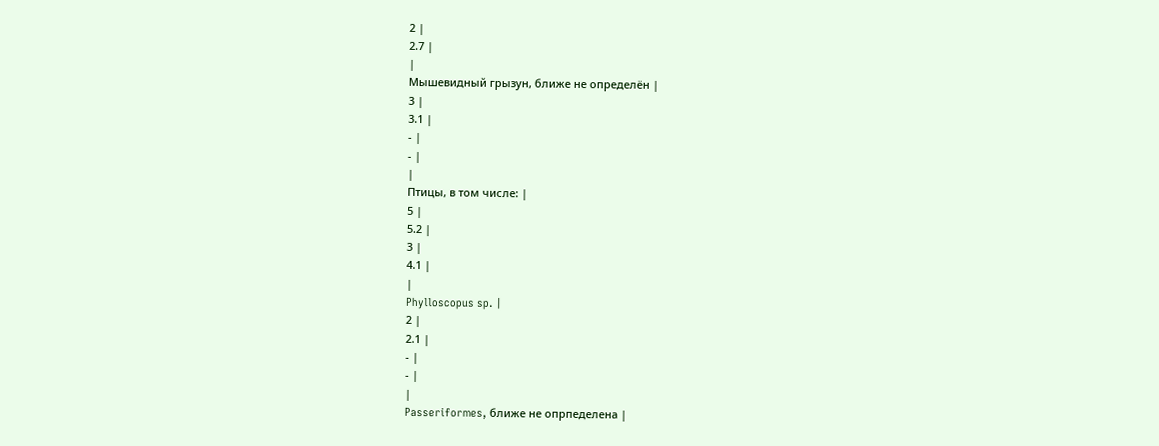2 |
2.7 |
|
Мышевидный грызун, ближе не определён |
3 |
3.1 |
- |
- |
|
Птицы, в том числе: |
5 |
5.2 |
3 |
4.1 |
|
Phylloscopus sp. |
2 |
2.1 |
- |
- |
|
Passeriformes, ближе не опрпеделена |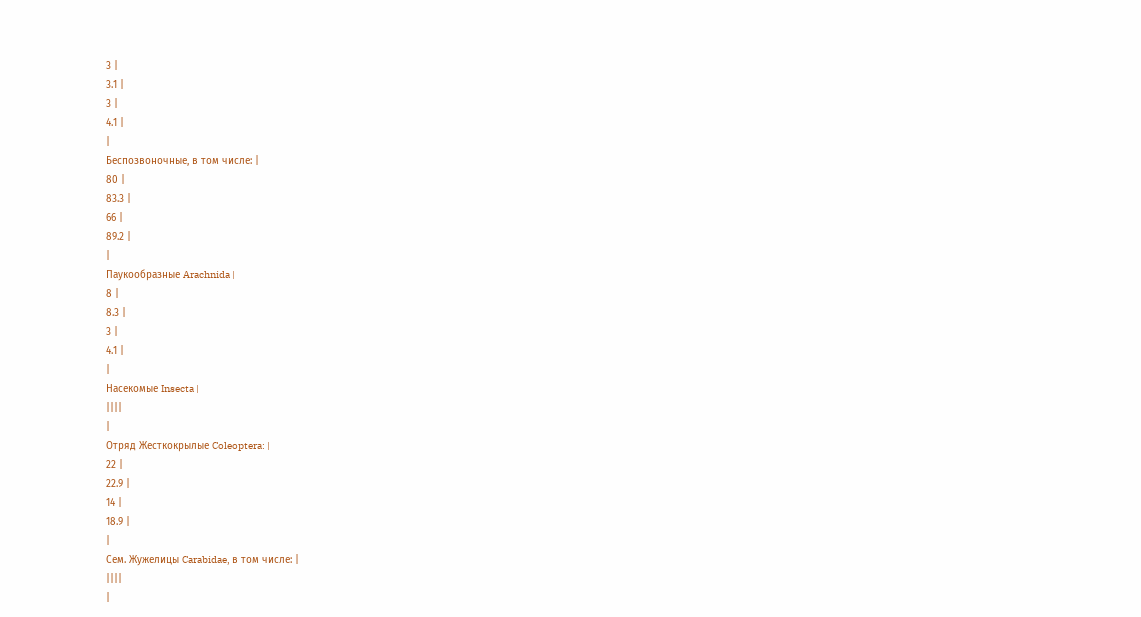3 |
3.1 |
3 |
4.1 |
|
Беспозвоночные, в том числе: |
80 |
83.3 |
66 |
89.2 |
|
Паукообразные Arachnida |
8 |
8.3 |
3 |
4.1 |
|
Насекомые Insecta |
||||
|
Отряд Жесткокрылые Coleoptera: |
22 |
22.9 |
14 |
18.9 |
|
Сем. Жужелицы Carabidae, в том числе: |
||||
|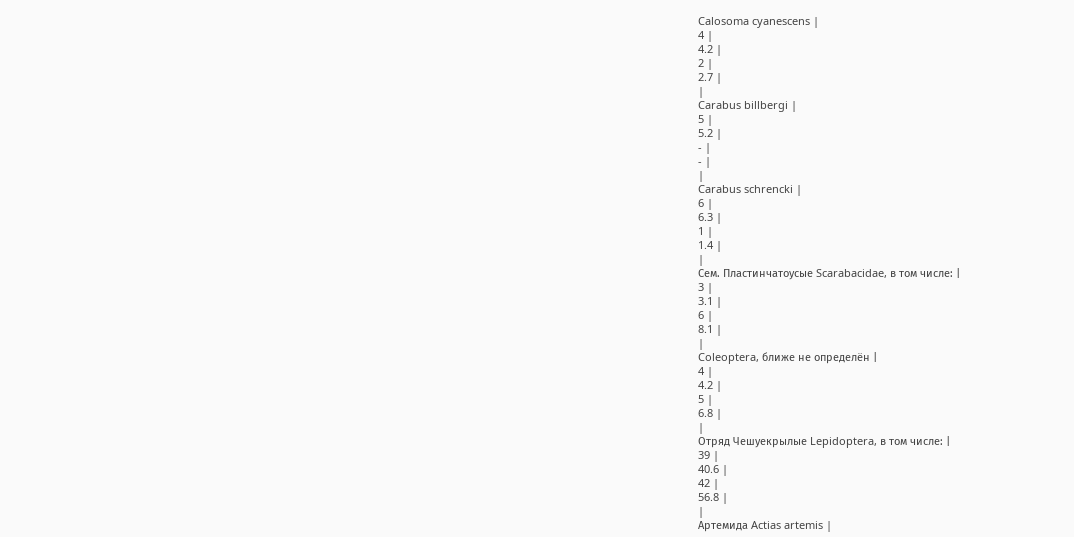Calosoma cyanescens |
4 |
4.2 |
2 |
2.7 |
|
Carabus billbergi |
5 |
5.2 |
- |
- |
|
Carabus schrencki |
6 |
6.3 |
1 |
1.4 |
|
Сем. Пластинчатоусые Scarabacidae, в том числе: |
3 |
3.1 |
6 |
8.1 |
|
Coleoptera, ближе не определён |
4 |
4.2 |
5 |
6.8 |
|
Отряд Чешуекрылые Lepidoptera, в том числе: |
39 |
40.6 |
42 |
56.8 |
|
Артемида Actias artemis |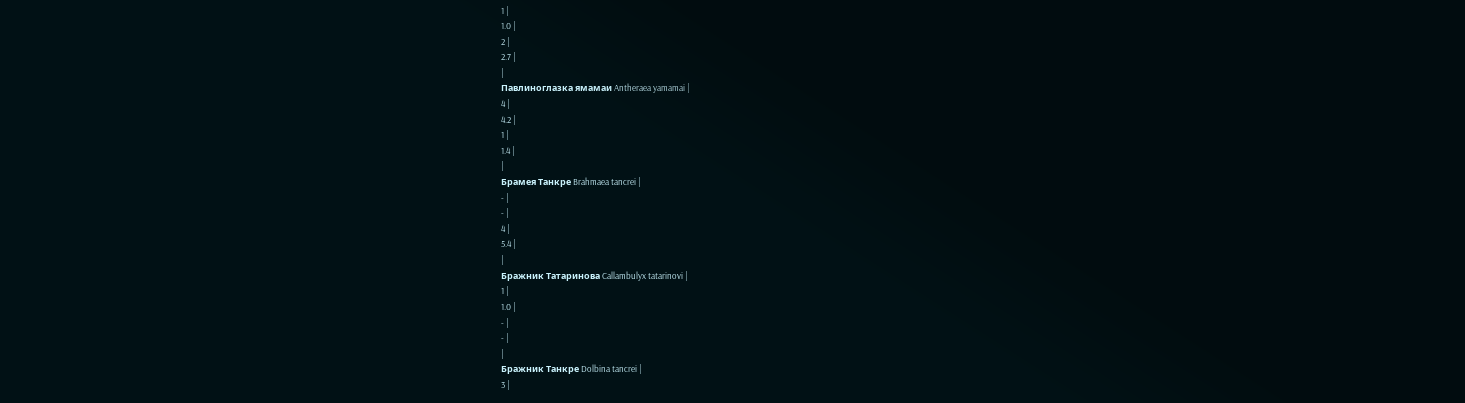1 |
1.0 |
2 |
2.7 |
|
Павлиноглазка ямамаи Antheraea yamamai |
4 |
4.2 |
1 |
1.4 |
|
Брамея Танкре Brahmaea tancrei |
- |
- |
4 |
5.4 |
|
Бражник Татаринова Callambulyx tatarinovi |
1 |
1.0 |
- |
- |
|
Бражник Танкре Dolbina tancrei |
3 |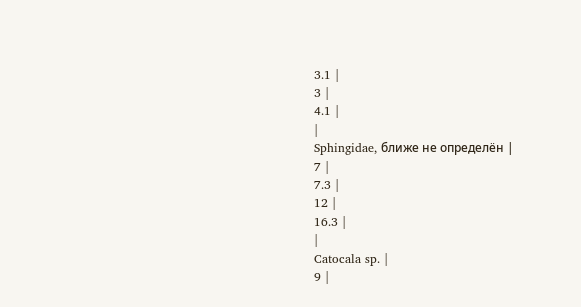3.1 |
3 |
4.1 |
|
Sphingidae, ближе не определён |
7 |
7.3 |
12 |
16.3 |
|
Catocala sp. |
9 |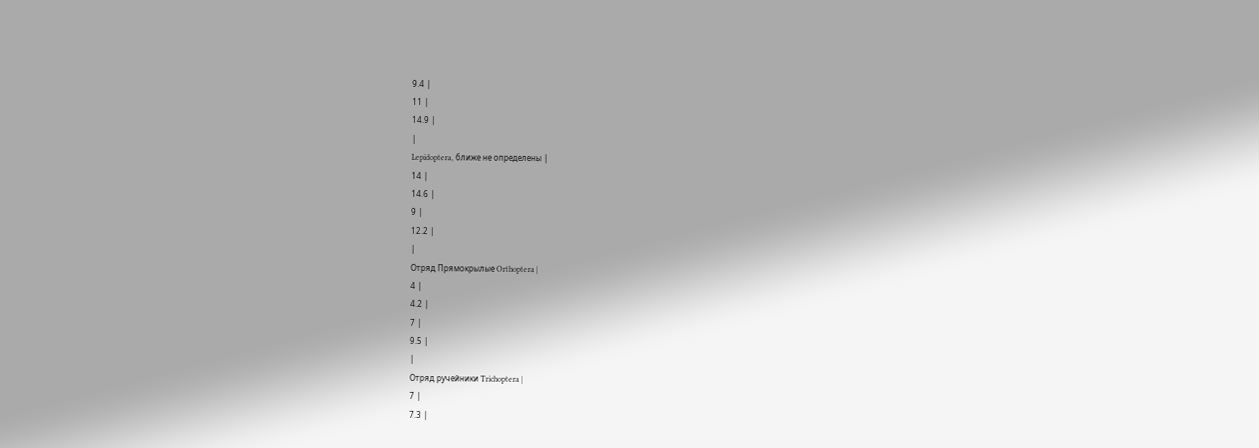9.4 |
11 |
14.9 |
|
Lepidoptera, ближе не определены |
14 |
14.6 |
9 |
12.2 |
|
Отряд Прямокрылые Orthoptera |
4 |
4.2 |
7 |
9.5 |
|
Отряд ручейники Trichoptera |
7 |
7.3 |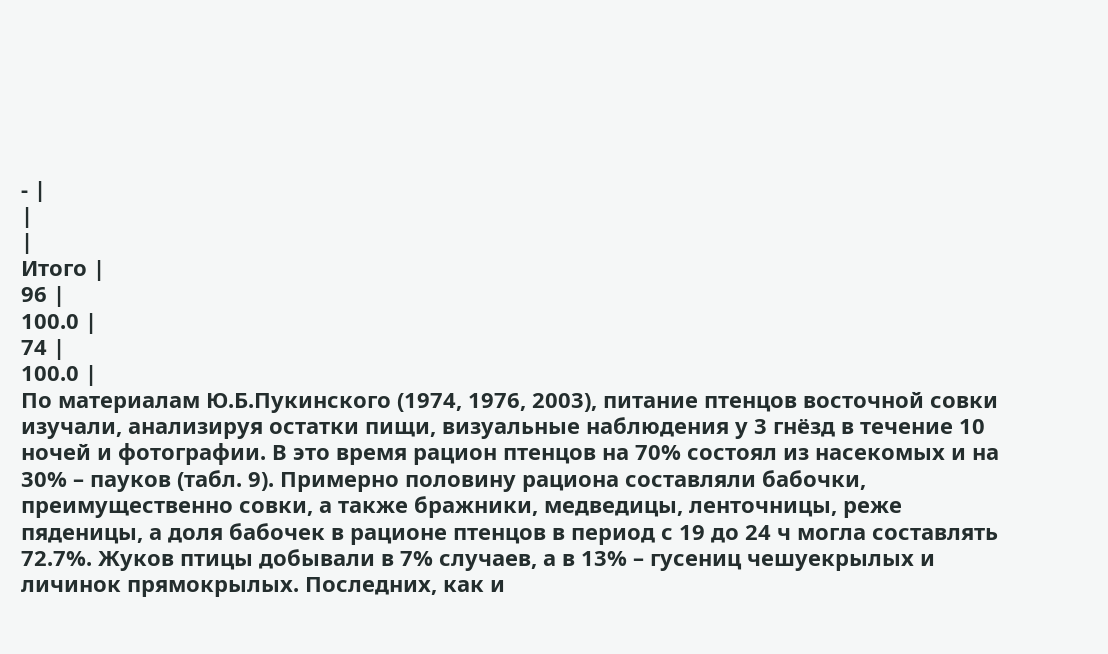- |
|
|
Итого |
96 |
100.0 |
74 |
100.0 |
По материалам Ю.Б.Пукинского (1974, 1976, 2003), питание птенцов восточной совки изучали, анализируя остатки пищи, визуальные наблюдения у 3 гнёзд в течение 10 ночей и фотографии. В это время рацион птенцов на 70% состоял из насекомых и на 30% – пауков (табл. 9). Примерно половину рациона составляли бабочки, преимущественно совки, а также бражники, медведицы, ленточницы, реже пяденицы, а доля бабочек в рационе птенцов в период с 19 до 24 ч могла составлять 72.7%. Жуков птицы добывали в 7% случаев, а в 13% – гусениц чешуекрылых и личинок прямокрылых. Последних, как и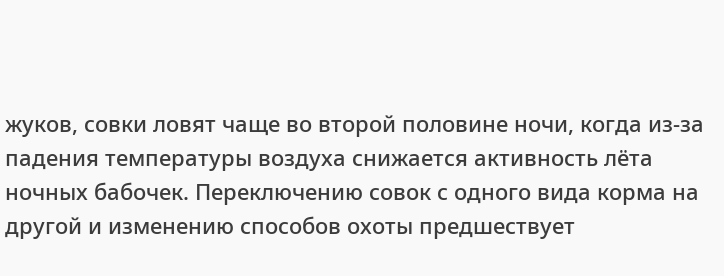жуков, совки ловят чаще во второй половине ночи, когда из-за падения температуры воздуха снижается активность лёта ночных бабочек. Переключению совок с одного вида корма на другой и изменению способов охоты предшествует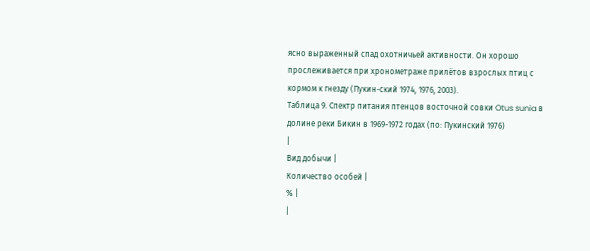ясно выраженный спад охотничьей активности. Он хорошо прослеживается при хронометраже прилётов взрослых птиц с кормом к гнезду (Пукин-ский 1974, 1976, 2003).
Таблица 9. Спектр питания птенцов восточной совки Otus sunia в долине реки Бикин в 1969-1972 годах (по: Пукинский 1976)
|
Вид добычи |
Количество особей |
% |
|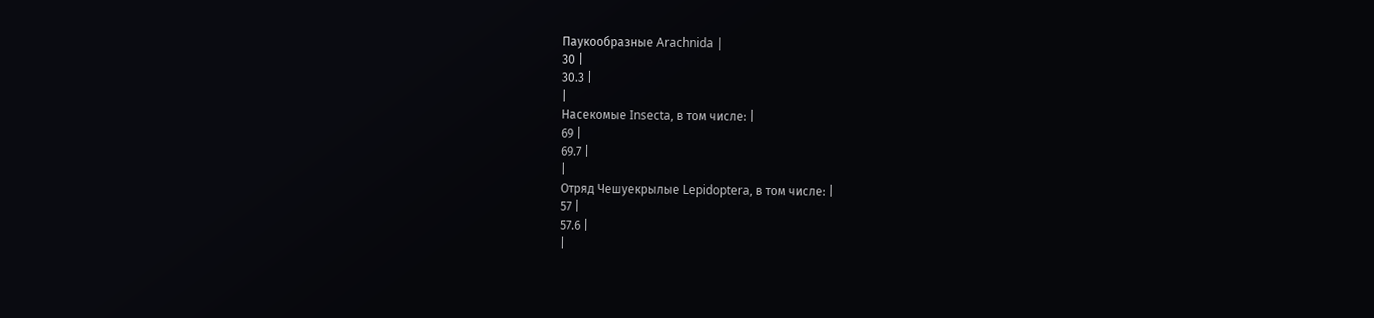Паукообразные Arachnida |
30 |
30.3 |
|
Насекомые Insecta, в том числе: |
69 |
69.7 |
|
Отряд Чешуекрылые Lepidoptera, в том числе: |
57 |
57.6 |
|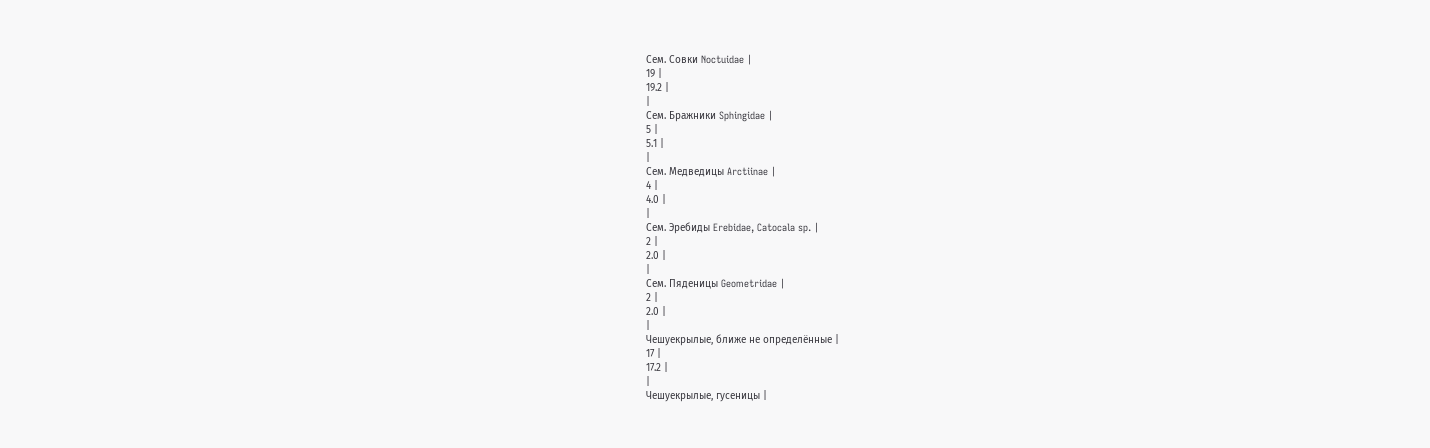Сем. Совки Noctuidae |
19 |
19.2 |
|
Сем. Бражники Sphingidae |
5 |
5.1 |
|
Сем. Медведицы Arctiinae |
4 |
4.0 |
|
Сем. Эребиды Erebidae, Catocala sp. |
2 |
2.0 |
|
Сем. Пяденицы Geometridae |
2 |
2.0 |
|
Чешуекрылые, ближе не определённые |
17 |
17.2 |
|
Чешуекрылые, гусеницы |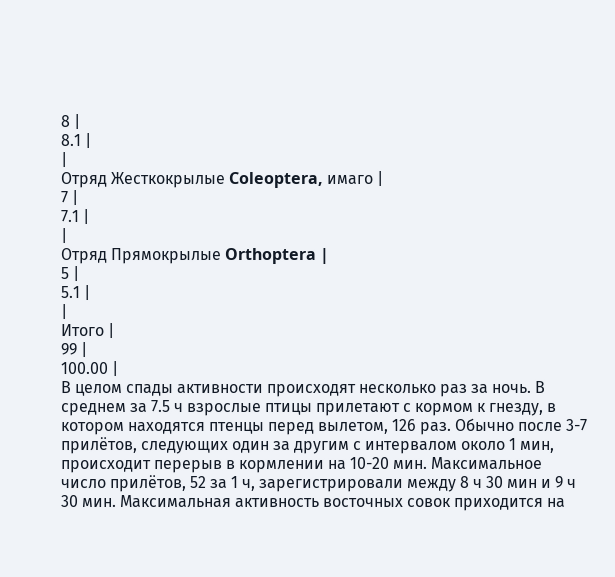8 |
8.1 |
|
Отряд Жесткокрылые Coleoptera, имаго |
7 |
7.1 |
|
Отряд Прямокрылые Orthoptera |
5 |
5.1 |
|
Итого |
99 |
100.00 |
В целом спады активности происходят несколько раз за ночь. В среднем за 7.5 ч взрослые птицы прилетают с кормом к гнезду, в котором находятся птенцы перед вылетом, 126 раз. Обычно после 3-7 прилётов, следующих один за другим с интервалом около 1 мин, происходит перерыв в кормлении на 10-20 мин. Максимальное число прилётов, 52 за 1 ч, зарегистрировали между 8 ч 30 мин и 9 ч 30 мин. Максимальная активность восточных совок приходится на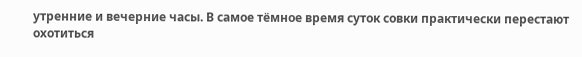утренние и вечерние часы. В самое тёмное время суток совки практически перестают охотиться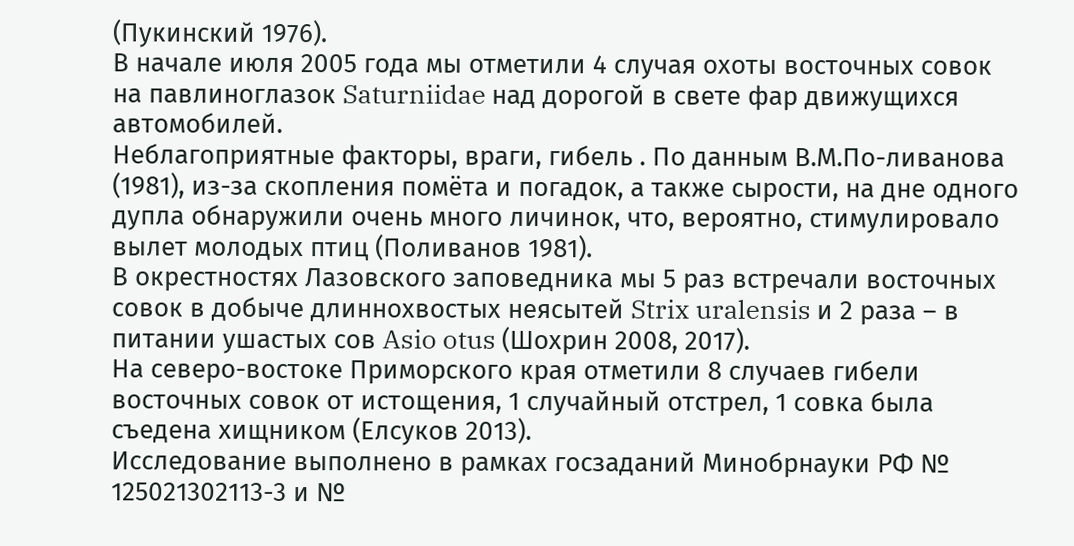(Пукинский 1976).
В начале июля 2005 года мы отметили 4 случая охоты восточных совок на павлиноглазок Saturniidae над дорогой в свете фар движущихся автомобилей.
Неблагоприятные факторы, враги, гибель . По данным В.М.По-ливанова (1981), из-за скопления помёта и погадок, а также сырости, на дне одного дупла обнаружили очень много личинок, что, вероятно, стимулировало вылет молодых птиц (Поливанов 1981).
В окрестностях Лазовского заповедника мы 5 раз встречали восточных совок в добыче длиннохвостых неясытей Strix uralensis и 2 раза – в питании ушастых сов Asio otus (Шохрин 2008, 2017).
На северо-востоке Приморского края отметили 8 случаев гибели восточных совок от истощения, 1 случайный отстрел, 1 совка была съедена хищником (Елсуков 2013).
Исследование выполнено в рамках госзаданий Минобрнауки РФ № 125021302113-3 и №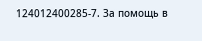124012400285-7. За помощь в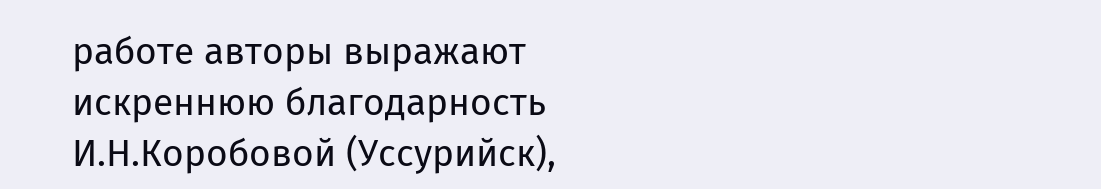работе авторы выражают искреннюю благодарность И.Н.Коробовой (Уссурийск),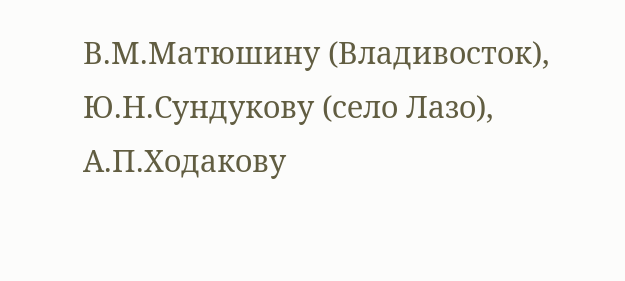В.М.Матюшину (Владивосток), Ю.Н.Сундукову (село Лазо), А.П.Ходакову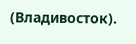(Владивосток).